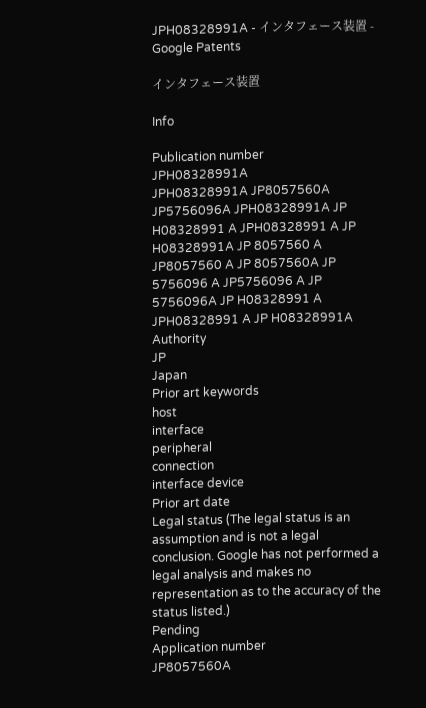JPH08328991A - インタフェース装置 - Google Patents

インタフェース装置

Info

Publication number
JPH08328991A
JPH08328991A JP8057560A JP5756096A JPH08328991A JP H08328991 A JPH08328991 A JP H08328991A JP 8057560 A JP8057560 A JP 8057560A JP 5756096 A JP5756096 A JP 5756096A JP H08328991 A JPH08328991 A JP H08328991A
Authority
JP
Japan
Prior art keywords
host
interface
peripheral
connection
interface device
Prior art date
Legal status (The legal status is an assumption and is not a legal conclusion. Google has not performed a legal analysis and makes no representation as to the accuracy of the status listed.)
Pending
Application number
JP8057560A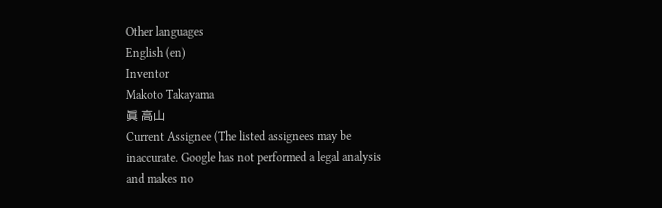Other languages
English (en)
Inventor
Makoto Takayama
眞 高山
Current Assignee (The listed assignees may be inaccurate. Google has not performed a legal analysis and makes no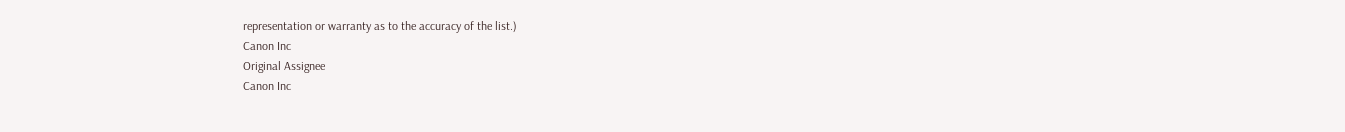representation or warranty as to the accuracy of the list.)
Canon Inc
Original Assignee
Canon Inc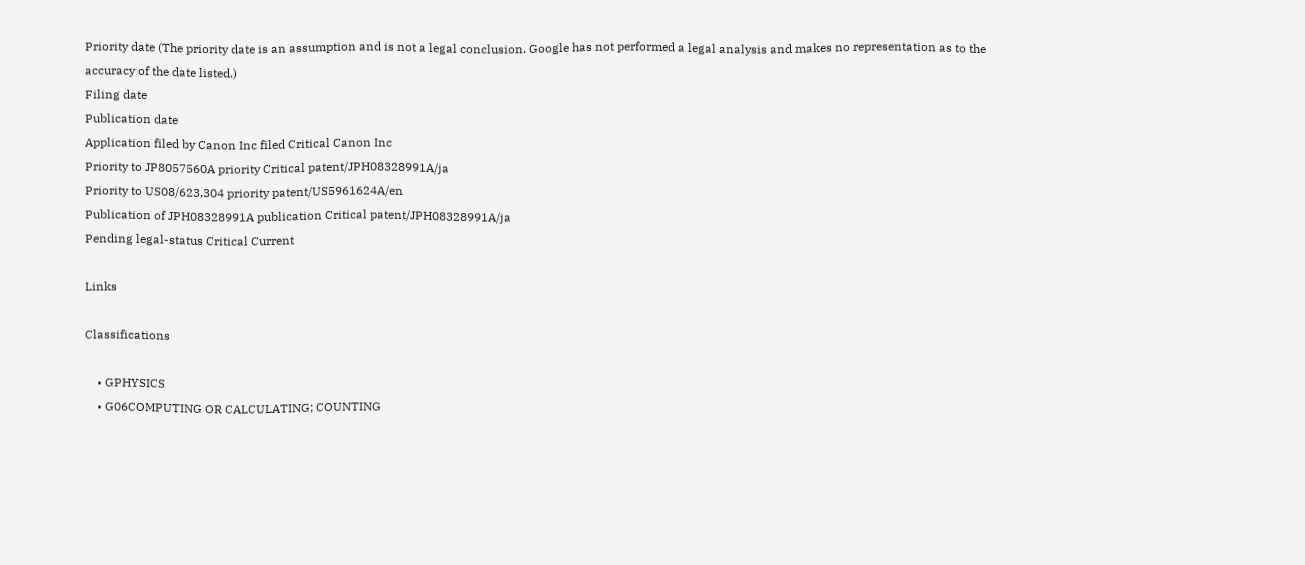Priority date (The priority date is an assumption and is not a legal conclusion. Google has not performed a legal analysis and makes no representation as to the accuracy of the date listed.)
Filing date
Publication date
Application filed by Canon Inc filed Critical Canon Inc
Priority to JP8057560A priority Critical patent/JPH08328991A/ja
Priority to US08/623,304 priority patent/US5961624A/en
Publication of JPH08328991A publication Critical patent/JPH08328991A/ja
Pending legal-status Critical Current

Links

Classifications

    • GPHYSICS
    • G06COMPUTING OR CALCULATING; COUNTING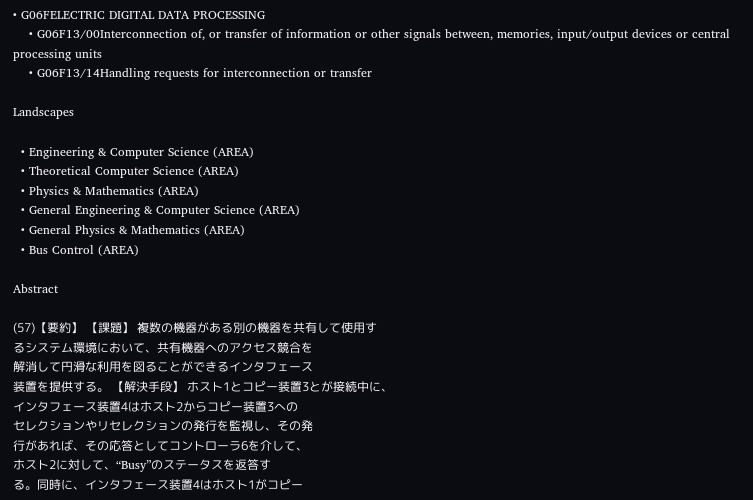• G06FELECTRIC DIGITAL DATA PROCESSING
    • G06F13/00Interconnection of, or transfer of information or other signals between, memories, input/output devices or central processing units
    • G06F13/14Handling requests for interconnection or transfer

Landscapes

  • Engineering & Computer Science (AREA)
  • Theoretical Computer Science (AREA)
  • Physics & Mathematics (AREA)
  • General Engineering & Computer Science (AREA)
  • General Physics & Mathematics (AREA)
  • Bus Control (AREA)

Abstract

(57)【要約】 【課題】 複数の機器がある別の機器を共有して使用す
るシステム環境において、共有機器へのアクセス競合を
解消して円滑な利用を図ることができるインタフェース
装置を提供する。 【解決手段】 ホスト1とコピー装置3とが接続中に、
インタフェース装置4はホスト2からコピー装置3への
セレクションやリセレクションの発行を監視し、その発
行があれば、その応答としてコントローラ6を介して、
ホスト2に対して、“Busy”のステータスを返答す
る。同時に、インタフェース装置4はホスト1がコピー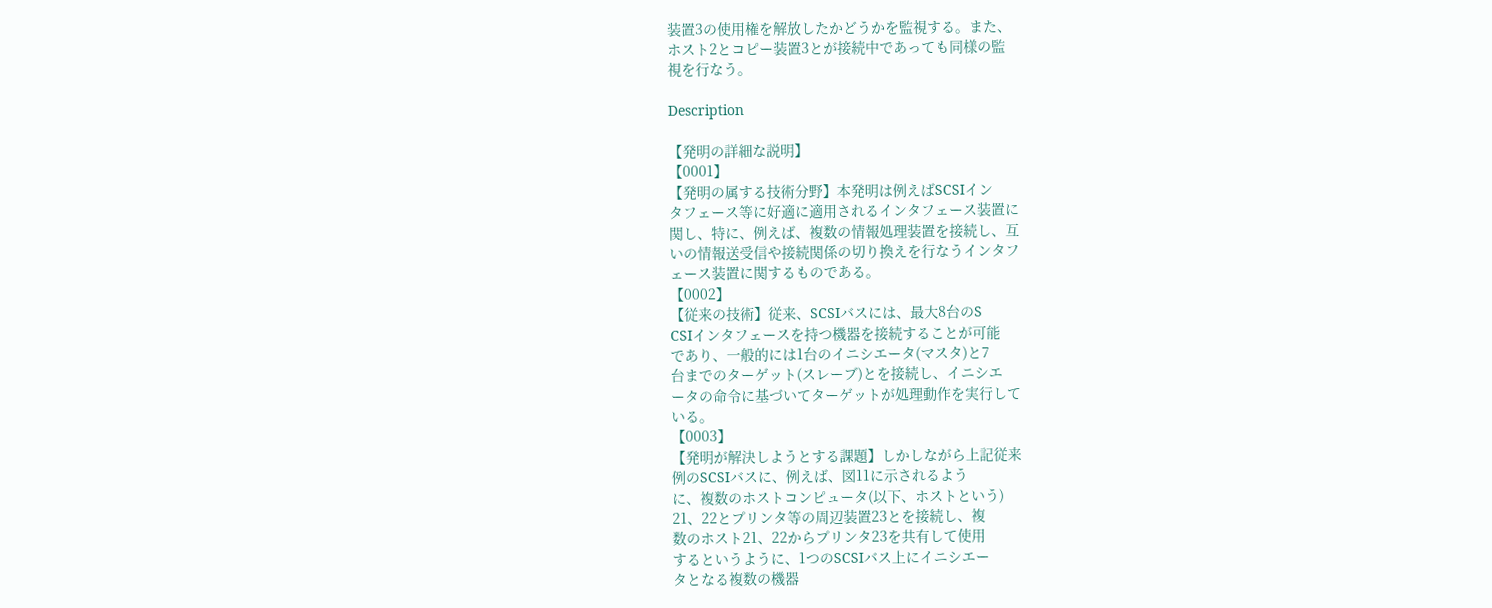装置3の使用権を解放したかどうかを監視する。また、
ホスト2とコピー装置3とが接続中であっても同様の監
視を行なう。

Description

【発明の詳細な説明】
【0001】
【発明の属する技術分野】本発明は例えばSCSIイン
タフェース等に好適に適用されるインタフェース装置に
関し、特に、例えば、複数の情報処理装置を接続し、互
いの情報送受信や接続関係の切り換えを行なうインタフ
ェース装置に関するものである。
【0002】
【従来の技術】従来、SCSIバスには、最大8台のS
CSIインタフェースを持つ機器を接続することが可能
であり、一般的には1台のイニシエータ(マスタ)と7
台までのターゲット(スレーブ)とを接続し、イニシエ
ータの命令に基づいてターゲットが処理動作を実行して
いる。
【0003】
【発明が解決しようとする課題】しかしながら上記従来
例のSCSIバスに、例えば、図11に示されるよう
に、複数のホストコンピュータ(以下、ホストという)
21、22とプリンタ等の周辺装置23とを接続し、複
数のホスト21、22からプリンタ23を共有して使用
するというように、1つのSCSIバス上にイニシエー
タとなる複数の機器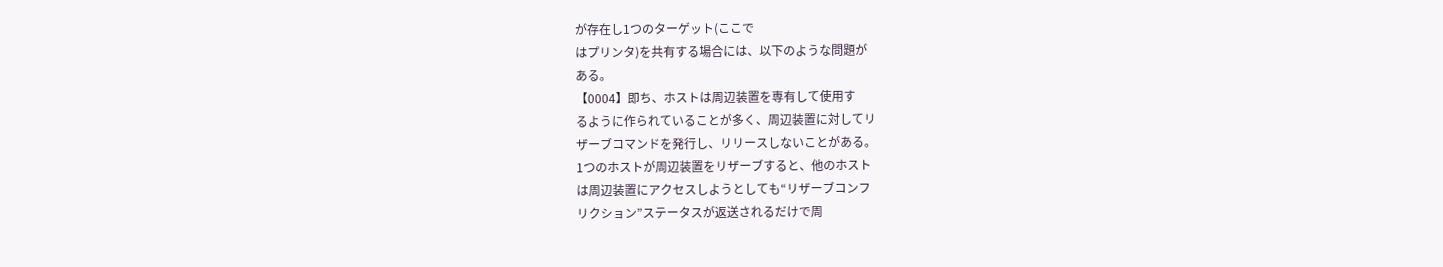が存在し1つのターゲット(ここで
はプリンタ)を共有する場合には、以下のような問題が
ある。
【0004】即ち、ホストは周辺装置を専有して使用す
るように作られていることが多く、周辺装置に対してリ
ザーブコマンドを発行し、リリースしないことがある。
1つのホストが周辺装置をリザーブすると、他のホスト
は周辺装置にアクセスしようとしても“リザーブコンフ
リクション”ステータスが返送されるだけで周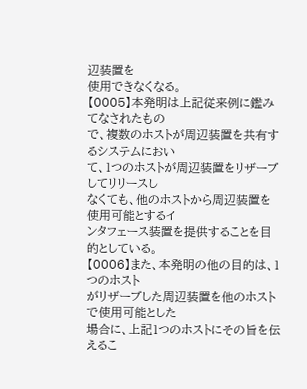辺装置を
使用できなくなる。
【0005】本発明は上記従来例に鑑みてなされたもの
で、複数のホストが周辺装置を共有するシステムにおい
て、1つのホストが周辺装置をリザーブしてリリースし
なくても、他のホストから周辺装置を使用可能とするイ
ンタフェース装置を提供することを目的としている。
【0006】また、本発明の他の目的は、1つのホスト
がリザーブした周辺装置を他のホストで使用可能とした
場合に、上記1つのホストにその旨を伝えるこ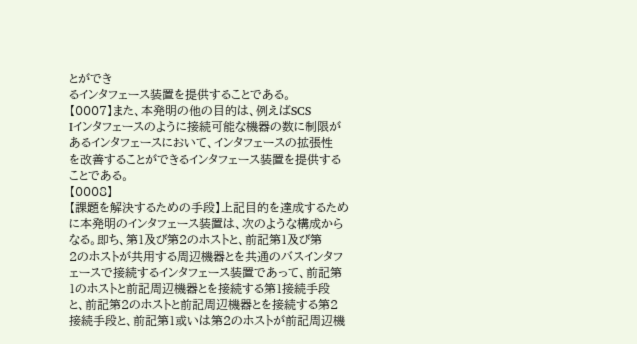とができ
るインタフェース装置を提供することである。
【0007】また、本発明の他の目的は、例えばSCS
Iインタフェースのように接続可能な機器の数に制限が
あるインタフェースにおいて、インタフェースの拡張性
を改善することができるインタフェース装置を提供する
ことである。
【0008】
【課題を解決するための手段】上記目的を達成するため
に本発明のインタフェース装置は、次のような構成から
なる。即ち、第1及び第2のホストと、前記第1及び第
2のホストが共用する周辺機器とを共通のバスインタフ
ェースで接続するインタフェース装置であって、前記第
1のホストと前記周辺機器とを接続する第1接続手段
と、前記第2のホストと前記周辺機器とを接続する第2
接続手段と、前記第1或いは第2のホストが前記周辺機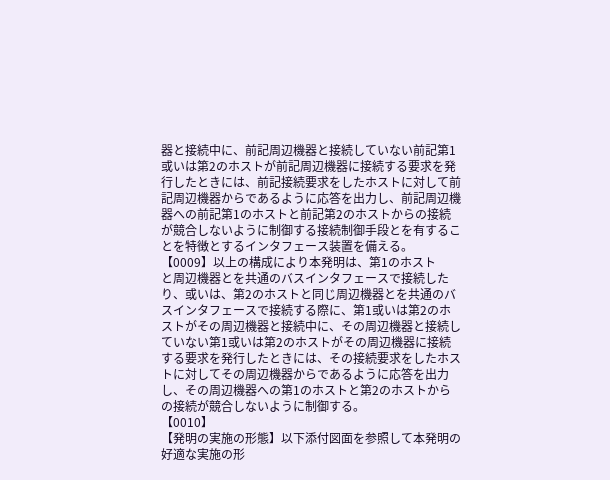器と接続中に、前記周辺機器と接続していない前記第1
或いは第2のホストが前記周辺機器に接続する要求を発
行したときには、前記接続要求をしたホストに対して前
記周辺機器からであるように応答を出力し、前記周辺機
器への前記第1のホストと前記第2のホストからの接続
が競合しないように制御する接続制御手段とを有するこ
とを特徴とするインタフェース装置を備える。
【0009】以上の構成により本発明は、第1のホスト
と周辺機器とを共通のバスインタフェースで接続した
り、或いは、第2のホストと同じ周辺機器とを共通のバ
スインタフェースで接続する際に、第1或いは第2のホ
ストがその周辺機器と接続中に、その周辺機器と接続し
ていない第1或いは第2のホストがその周辺機器に接続
する要求を発行したときには、その接続要求をしたホス
トに対してその周辺機器からであるように応答を出力
し、その周辺機器への第1のホストと第2のホストから
の接続が競合しないように制御する。
【0010】
【発明の実施の形態】以下添付図面を参照して本発明の
好適な実施の形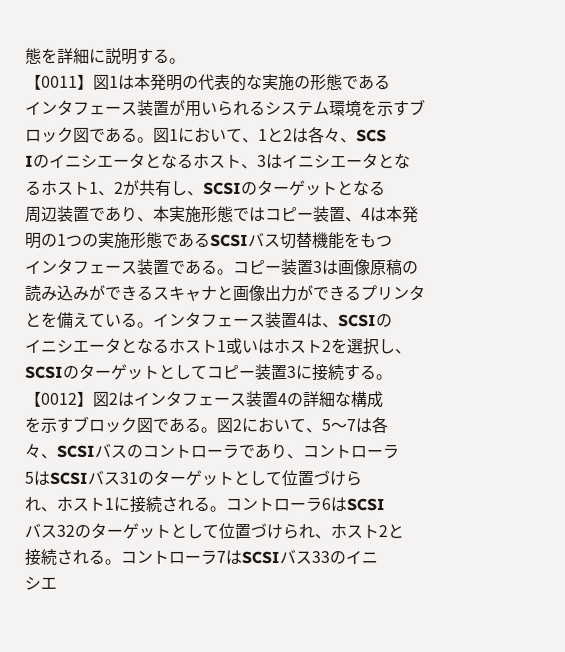態を詳細に説明する。
【0011】図1は本発明の代表的な実施の形態である
インタフェース装置が用いられるシステム環境を示すブ
ロック図である。図1において、1と2は各々、SCS
Iのイニシエータとなるホスト、3はイニシエータとな
るホスト1、2が共有し、SCSIのターゲットとなる
周辺装置であり、本実施形態ではコピー装置、4は本発
明の1つの実施形態であるSCSIバス切替機能をもつ
インタフェース装置である。コピー装置3は画像原稿の
読み込みができるスキャナと画像出力ができるプリンタ
とを備えている。インタフェース装置4は、SCSIの
イニシエータとなるホスト1或いはホスト2を選択し、
SCSIのターゲットとしてコピー装置3に接続する。
【0012】図2はインタフェース装置4の詳細な構成
を示すブロック図である。図2において、5〜7は各
々、SCSIバスのコントローラであり、コントローラ
5はSCSIバス31のターゲットとして位置づけら
れ、ホスト1に接続される。コントローラ6はSCSI
バス32のターゲットとして位置づけられ、ホスト2と
接続される。コントローラ7はSCSIバス33のイニ
シエ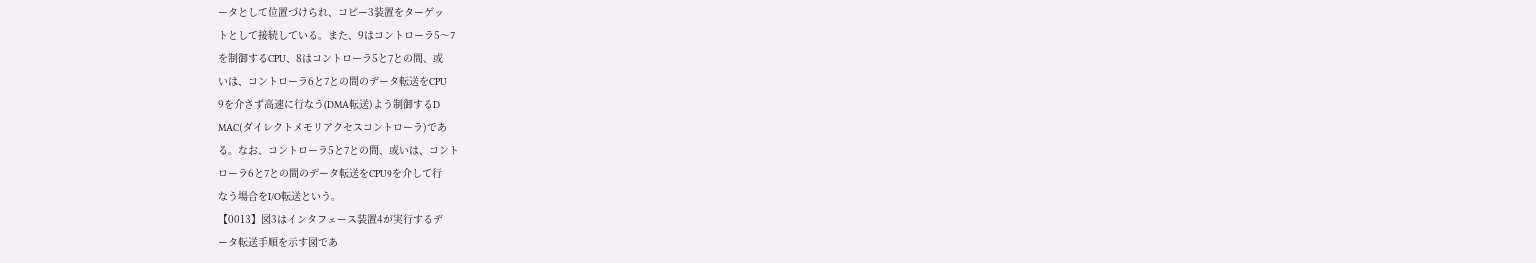ータとして位置づけられ、コピー3装置をターゲッ
トとして接続している。また、9はコントローラ5〜7
を制御するCPU、8はコントローラ5と7との間、或
いは、コントローラ6と7との間のデータ転送をCPU
9を介さず高速に行なう(DMA転送)よう制御するD
MAC(ダイレクトメモリアクセスコントローラ)であ
る。なお、コントローラ5と7との間、或いは、コント
ローラ6と7との間のデータ転送をCPU9を介して行
なう場合をI/O転送という。
【0013】図3はインタフェース装置4が実行するデ
ータ転送手順を示す図であ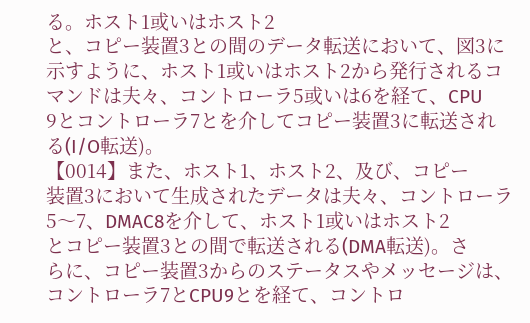る。ホスト1或いはホスト2
と、コピー装置3との間のデータ転送において、図3に
示すように、ホスト1或いはホスト2から発行されるコ
マンドは夫々、コントローラ5或いは6を経て、CPU
9とコントローラ7とを介してコピー装置3に転送され
る(I/O転送)。
【0014】また、ホスト1、ホスト2、及び、コピー
装置3において生成されたデータは夫々、コントローラ
5〜7、DMAC8を介して、ホスト1或いはホスト2
とコピー装置3との間で転送される(DMA転送)。さ
らに、コピー装置3からのステータスやメッセージは、
コントローラ7とCPU9とを経て、コントロ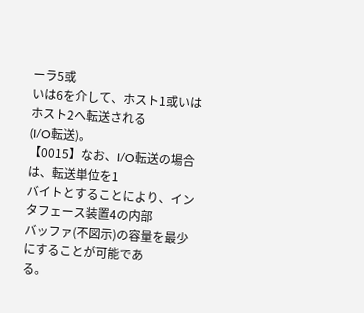ーラ5或
いは6を介して、ホスト1或いはホスト2へ転送される
(I/O転送)。
【0015】なお、I/O転送の場合は、転送単位を1
バイトとすることにより、インタフェース装置4の内部
バッファ(不図示)の容量を最少にすることが可能であ
る。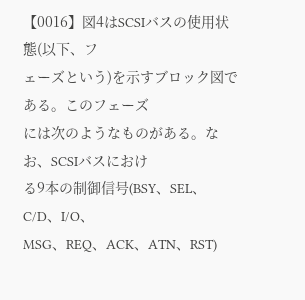【0016】図4はSCSIバスの使用状態(以下、フ
ェーズという)を示すブロック図である。このフェーズ
には次のようなものがある。なお、SCSIバスにおけ
る9本の制御信号(BSY、SEL、C/D、I/O、
MSG、REQ、ACK、ATN、RST)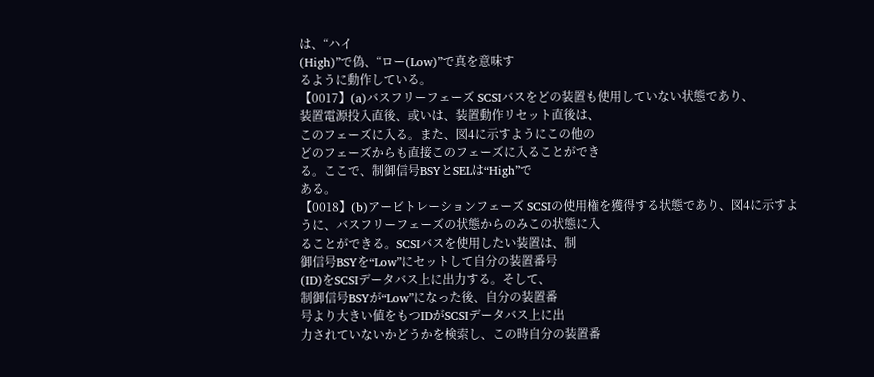は、“ハイ
(High)”で偽、“ロー(Low)”で真を意味す
るように動作している。
【0017】(a)バスフリーフェーズ SCSIバスをどの装置も使用していない状態であり、
装置電源投入直後、或いは、装置動作リセット直後は、
このフェーズに入る。また、図4に示すようにこの他の
どのフェーズからも直接このフェーズに入ることができ
る。ここで、制御信号BSYとSELは“High”で
ある。
【0018】(b)アービトレーションフェーズ SCSIの使用権を獲得する状態であり、図4に示すよ
うに、バスフリーフェーズの状態からのみこの状態に入
ることができる。SCSIバスを使用したい装置は、制
御信号BSYを“Low”にセットして自分の装置番号
(ID)をSCSIデータバス上に出力する。そして、
制御信号BSYが“Low”になった後、自分の装置番
号より大きい値をもつIDがSCSIデータバス上に出
力されていないかどうかを検索し、この時自分の装置番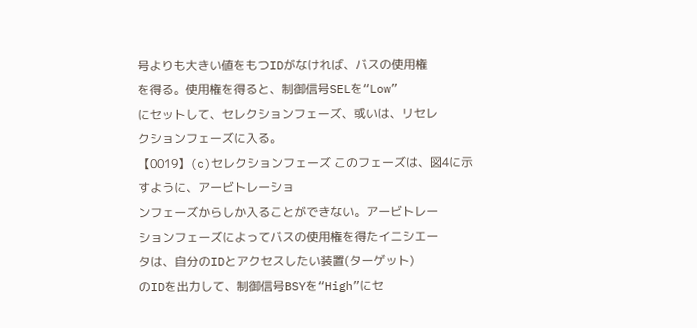号よりも大きい値をもつIDがなければ、バスの使用権
を得る。使用権を得ると、制御信号SELを“Low”
にセットして、セレクションフェーズ、或いは、リセレ
クションフェーズに入る。
【0019】(c)セレクションフェーズ このフェーズは、図4に示すように、アービトレーショ
ンフェーズからしか入ることができない。アービトレー
ションフェーズによってバスの使用権を得たイニシエー
タは、自分のIDとアクセスしたい装置(ターゲット)
のIDを出力して、制御信号BSYを“High”にセ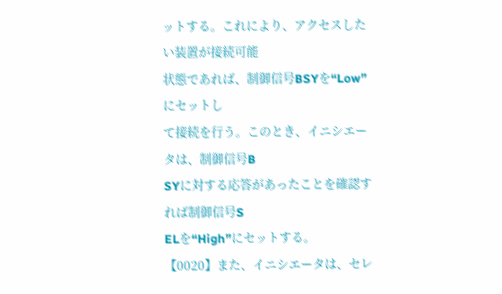ットする。これにより、アクセスしたい装置が接続可能
状態であれば、制御信号BSYを“Low”にセットし
て接続を行う。このとき、イニシエータは、制御信号B
SYに対する応答があったことを確認すれば制御信号S
ELを“High”にセットする。
【0020】また、イニシエータは、セレ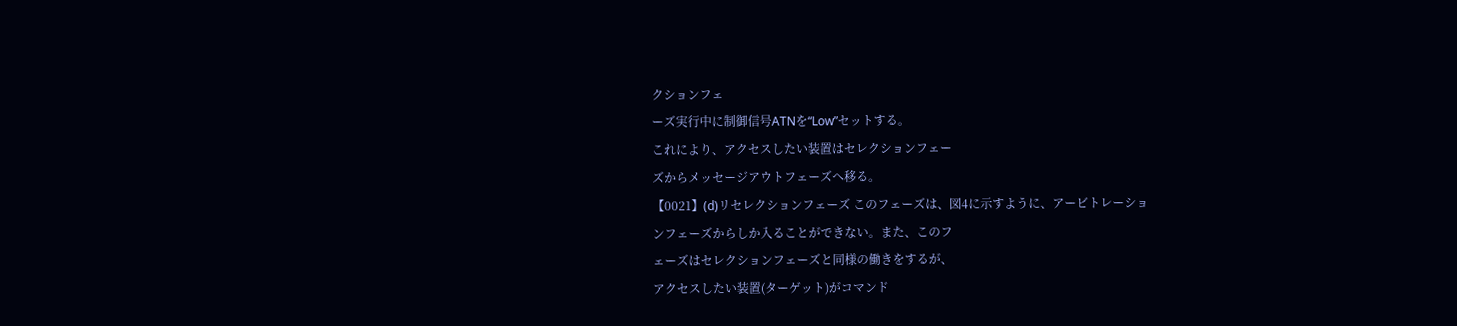クションフェ
ーズ実行中に制御信号ATNを“Low”セットする。
これにより、アクセスしたい装置はセレクションフェー
ズからメッセージアウトフェーズへ移る。
【0021】(d)リセレクションフェーズ このフェーズは、図4に示すように、アービトレーショ
ンフェーズからしか入ることができない。また、このフ
ェーズはセレクションフェーズと同様の働きをするが、
アクセスしたい装置(ターゲット)がコマンド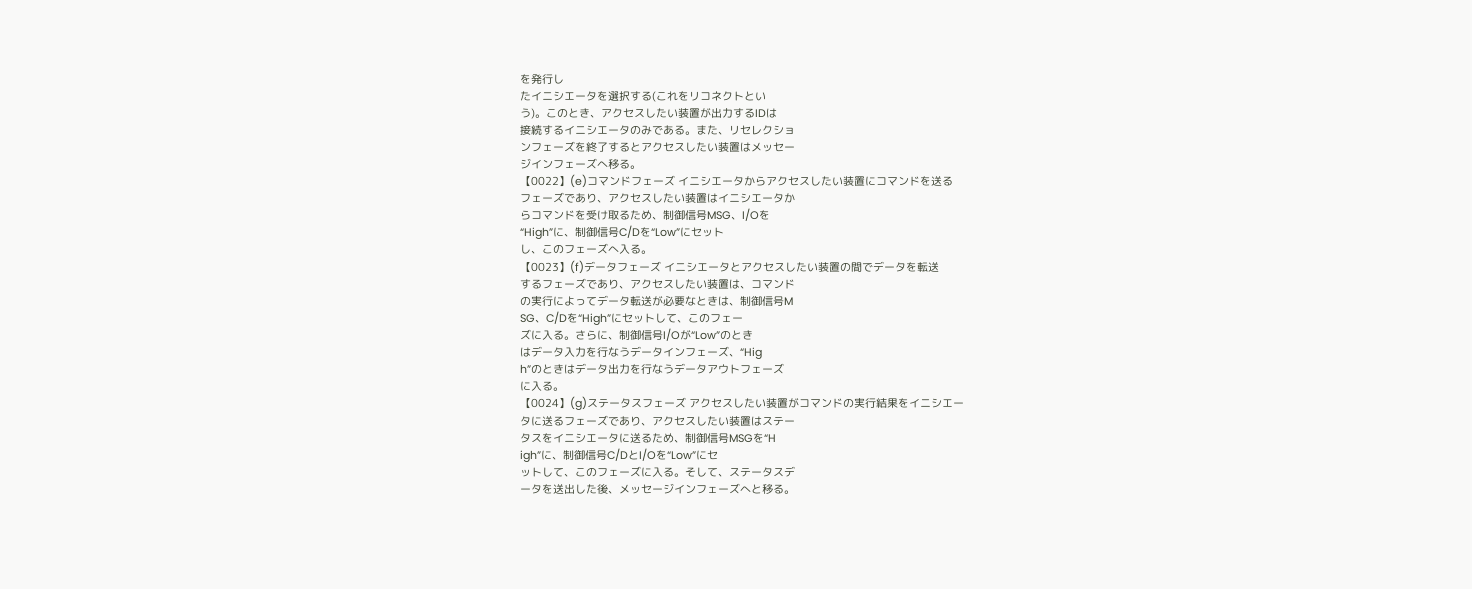を発行し
たイニシエータを選択する(これをリコネクトとい
う)。このとき、アクセスしたい装置が出力するIDは
接続するイニシエータのみである。また、リセレクショ
ンフェーズを終了するとアクセスしたい装置はメッセー
ジインフェーズへ移る。
【0022】(e)コマンドフェーズ イニシエータからアクセスしたい装置にコマンドを送る
フェーズであり、アクセスしたい装置はイニシエータか
らコマンドを受け取るため、制御信号MSG、I/Oを
“High”に、制御信号C/Dを“Low”にセット
し、このフェーズへ入る。
【0023】(f)データフェーズ イニシエータとアクセスしたい装置の間でデータを転送
するフェーズであり、アクセスしたい装置は、コマンド
の実行によってデータ転送が必要なときは、制御信号M
SG、C/Dを“High”にセットして、このフェー
ズに入る。さらに、制御信号I/Oが“Low”のとき
はデータ入力を行なうデータインフェーズ、“Hig
h”のときはデータ出力を行なうデータアウトフェーズ
に入る。
【0024】(g)ステータスフェーズ アクセスしたい装置がコマンドの実行結果をイニシエー
タに送るフェーズであり、アクセスしたい装置はステー
タスをイニシエータに送るため、制御信号MSGを“H
igh”に、制御信号C/DとI/Oを“Low”にセ
ットして、このフェーズに入る。そして、ステータスデ
ータを送出した後、メッセージインフェーズへと移る。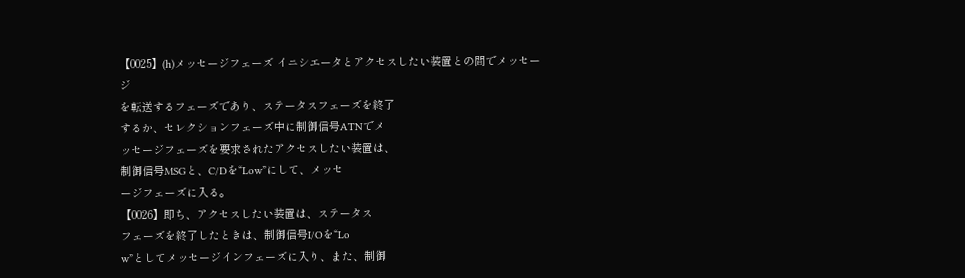【0025】(h)メッセージフェーズ イニシエータとアクセスしたい装置との間でメッセージ
を転送するフェーズであり、ステータスフェーズを終了
するか、セレクションフェーズ中に制御信号ATNでメ
ッセージフェーズを要求されたアクセスしたい装置は、
制御信号MSGと、C/Dを“Low”にして、メッセ
ージフェーズに入る。
【0026】即ち、アクセスしたい装置は、ステータス
フェーズを終了したときは、制御信号I/Oを“Lo
w”としてメッセージインフェーズに入り、また、制御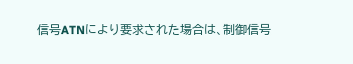信号ATNにより要求された場合は、制御信号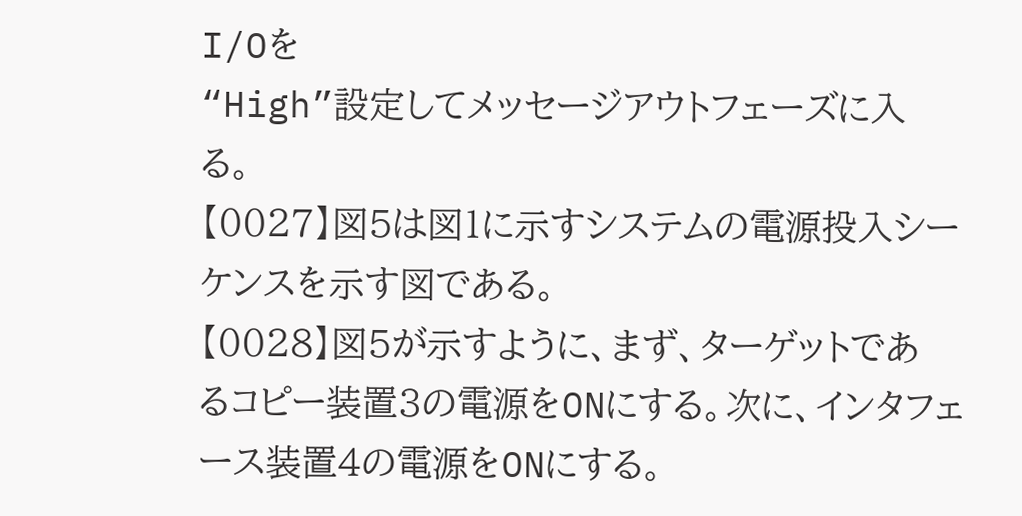I/Oを
“High”設定してメッセージアウトフェーズに入
る。
【0027】図5は図1に示すシステムの電源投入シー
ケンスを示す図である。
【0028】図5が示すように、まず、ターゲットであ
るコピー装置3の電源をONにする。次に、インタフェ
ース装置4の電源をONにする。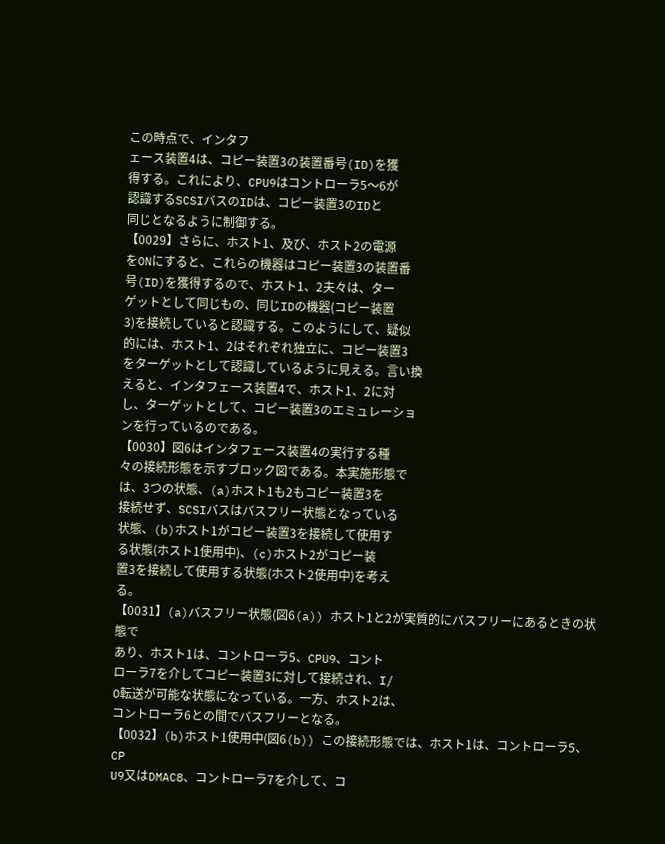この時点で、インタフ
ェース装置4は、コピー装置3の装置番号(ID)を獲
得する。これにより、CPU9はコントローラ5〜6が
認識するSCSIバスのIDは、コピー装置3のIDと
同じとなるように制御する。
【0029】さらに、ホスト1、及び、ホスト2の電源
をONにすると、これらの機器はコピー装置3の装置番
号(ID)を獲得するので、ホスト1、2夫々は、ター
ゲットとして同じもの、同じIDの機器(コピー装置
3)を接続していると認識する。このようにして、疑似
的には、ホスト1、2はそれぞれ独立に、コピー装置3
をターゲットとして認識しているように見える。言い換
えると、インタフェース装置4で、ホスト1、2に対
し、ターゲットとして、コピー装置3のエミュレーショ
ンを行っているのである。
【0030】図6はインタフェース装置4の実行する種
々の接続形態を示すブロック図である。本実施形態で
は、3つの状態、(a)ホスト1も2もコピー装置3を
接続せず、SCSIバスはバスフリー状態となっている
状態、(b)ホスト1がコピー装置3を接続して使用す
る状態(ホスト1使用中)、(c)ホスト2がコピー装
置3を接続して使用する状態(ホスト2使用中)を考え
る。
【0031】(a)バスフリー状態(図6(a)) ホスト1と2が実質的にバスフリーにあるときの状態で
あり、ホスト1は、コントローラ5、CPU9、コント
ローラ7を介してコピー装置3に対して接続され、I/
O転送が可能な状態になっている。一方、ホスト2は、
コントローラ6との間でバスフリーとなる。
【0032】(b)ホスト1使用中(図6(b)) この接続形態では、ホスト1は、コントローラ5、CP
U9又はDMAC8、コントローラ7を介して、コ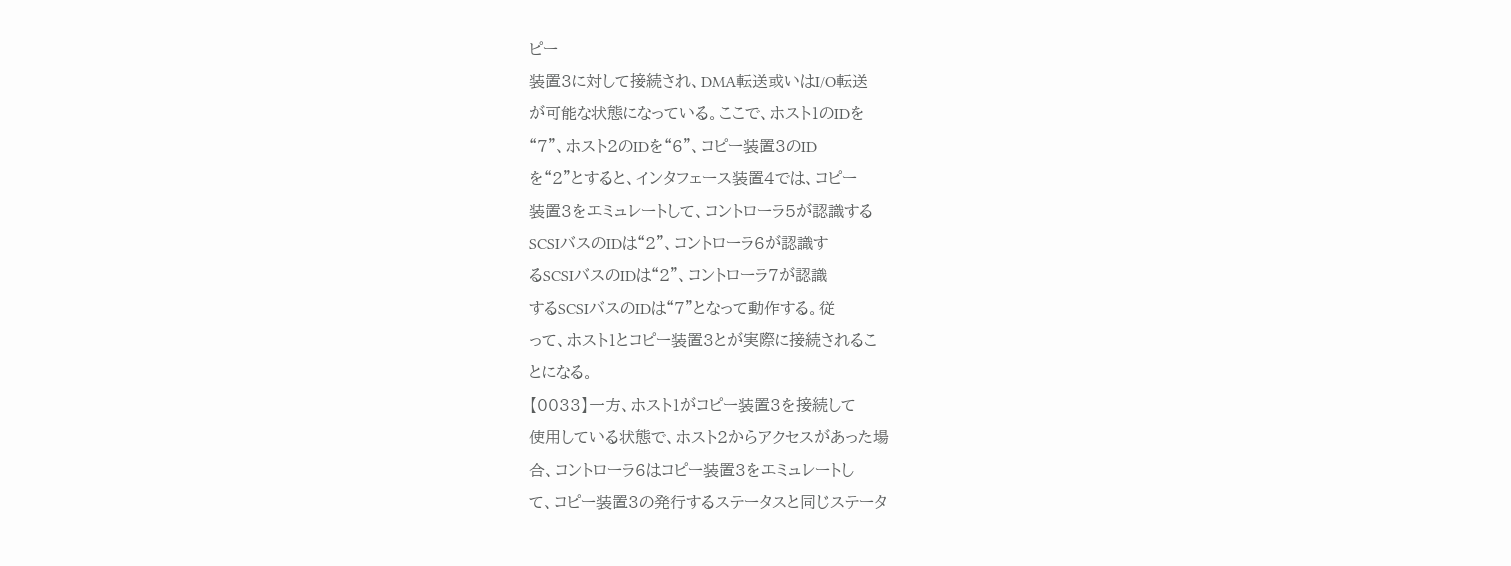ピー
装置3に対して接続され、DMA転送或いはI/O転送
が可能な状態になっている。ここで、ホスト1のIDを
“7”、ホスト2のIDを“6”、コピー装置3のID
を“2”とすると、インタフェース装置4では、コピー
装置3をエミュレートして、コントローラ5が認識する
SCSIバスのIDは“2”、コントローラ6が認識す
るSCSIバスのIDは“2”、コントローラ7が認識
するSCSIバスのIDは“7”となって動作する。従
って、ホスト1とコピー装置3とが実際に接続されるこ
とになる。
【0033】一方、ホスト1がコピー装置3を接続して
使用している状態で、ホスト2からアクセスがあった場
合、コントローラ6はコピー装置3をエミュレートし
て、コピー装置3の発行するステータスと同じステータ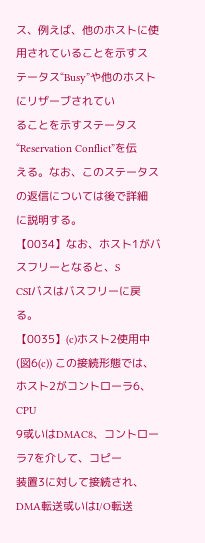ス、例えば、他のホストに使用されていることを示すス
テータス“Busy”や他のホストにリザーブされてい
ることを示すステータス“Reservation Conflict”を伝
える。なお、このステータスの返信については後で詳細
に説明する。
【0034】なお、ホスト1がバスフリーとなると、S
CSIバスはバスフリーに戻る。
【0035】(c)ホスト2使用中(図6(c)) この接続形態では、ホスト2がコントローラ6、CPU
9或いはDMAC8、コントローラ7を介して、コピー
装置3に対して接続され、DMA転送或いはI/O転送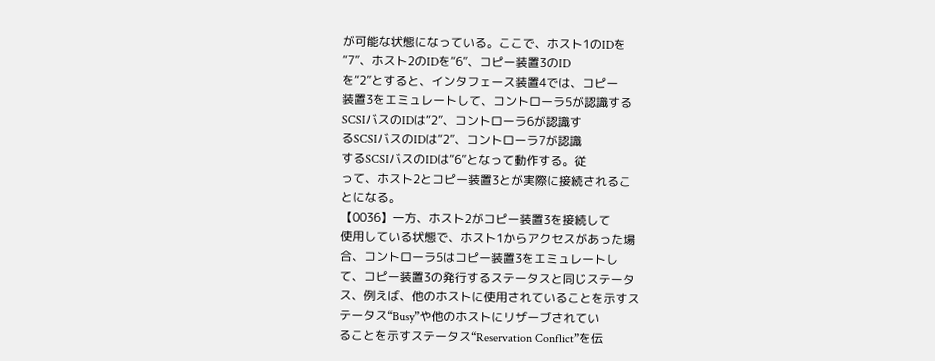が可能な状態になっている。ここで、ホスト1のIDを
“7”、ホスト2のIDを“6”、コピー装置3のID
を“2”とすると、インタフェース装置4では、コピー
装置3をエミュレートして、コントローラ5が認識する
SCSIバスのIDは“2”、コントローラ6が認識す
るSCSIバスのIDは“2”、コントローラ7が認識
するSCSIバスのIDは“6”となって動作する。従
って、ホスト2とコピー装置3とが実際に接続されるこ
とになる。
【0036】一方、ホスト2がコピー装置3を接続して
使用している状態で、ホスト1からアクセスがあった場
合、コントローラ5はコピー装置3をエミュレートし
て、コピー装置3の発行するステータスと同じステータ
ス、例えば、他のホストに使用されていることを示すス
テータス“Busy”や他のホストにリザーブされてい
ることを示すステータス“Reservation Conflict”を伝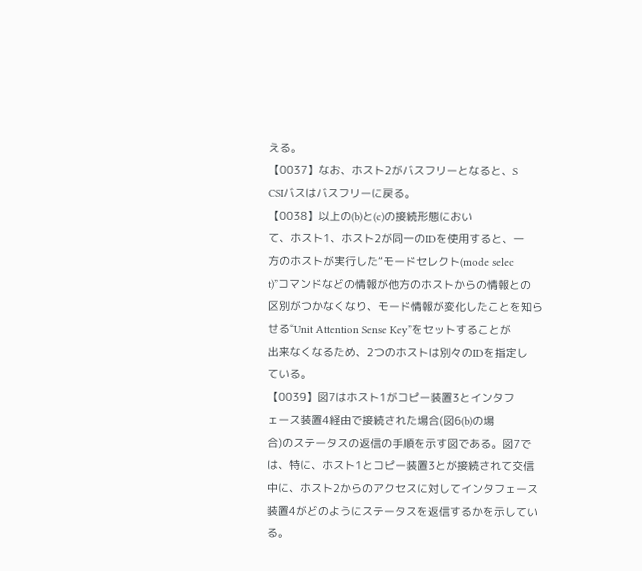える。
【0037】なお、ホスト2がバスフリーとなると、S
CSIバスはバスフリーに戻る。
【0038】以上の(b)と(c)の接続形態におい
て、ホスト1、ホスト2が同一のIDを使用すると、一
方のホストが実行した“モードセレクト(mode selec
t)”コマンドなどの情報が他方のホストからの情報との
区別がつかなくなり、モード情報が変化したことを知ら
せる“Unit Attention Sense Key”をセットすることが
出来なくなるため、2つのホストは別々のIDを指定し
ている。
【0039】図7はホスト1がコピー装置3とインタフ
ェース装置4経由で接続された場合(図6(b)の場
合)のステータスの返信の手順を示す図である。図7で
は、特に、ホスト1とコピー装置3とが接続されて交信
中に、ホスト2からのアクセスに対してインタフェース
装置4がどのようにステータスを返信するかを示してい
る。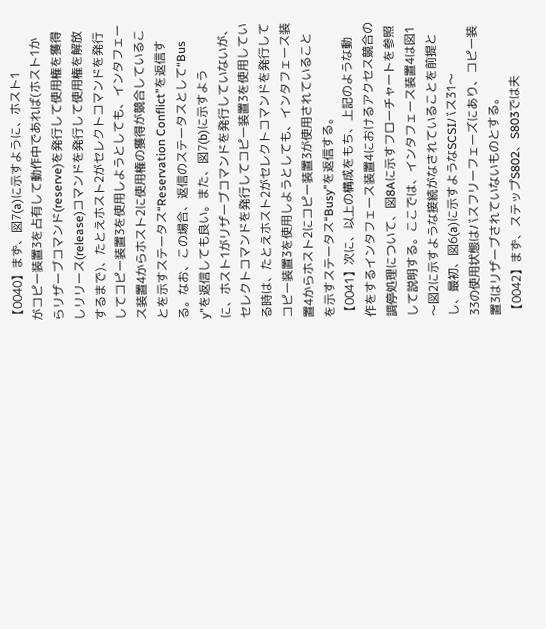【0040】まず、図7(a)に示すように、ホスト1
がコピー装置3を占有して動作中であれば(ホスト1か
らリザーブコマンド(reserve)を発行して使用権を獲得
しリリース(release)コマンドを発行して使用権を解放
するまで)、たとえホスト2がセレクトコマンドを発行
してコピー装置3を使用しようとしても、インタフェー
ス装置4からホスト2に使用権の獲得が競合しているこ
とを示すステータス“Reservation Conflict”を返信す
る。なお、この場合、返信のステータスとして“Bus
y”を返信しても良い。また、図7(b)に示すよう
に、ホスト1がリザーブコマンドを発行していないが、
セレクトコマンドを発行してコピー装置3を使用してい
る時は、たとえホスト2がセレクトコマンドを発行して
コピー装置3を使用しようとしても、インタフェース装
置4からホスト2にコピー装置3が使用されていること
を示すステータス“Busy”を返信する。
【0041】次に、以上の構成をもち、上記のような動
作をするインタフェース装置4におけるアクセス競合の
調停処理について、図8Aに示すフローチャートを参照
して説明する。ここでは、インタフェース装置4は図1
〜図2に示すような接続がなされていることを前提と
し、最初、図6(a)に示すようなSCSIバス31〜
33の使用状態はバスフリーフェーズにあり、コピー装
置3はリザーブされていないものとする。
【0042】まず、ステップS802、S803では夫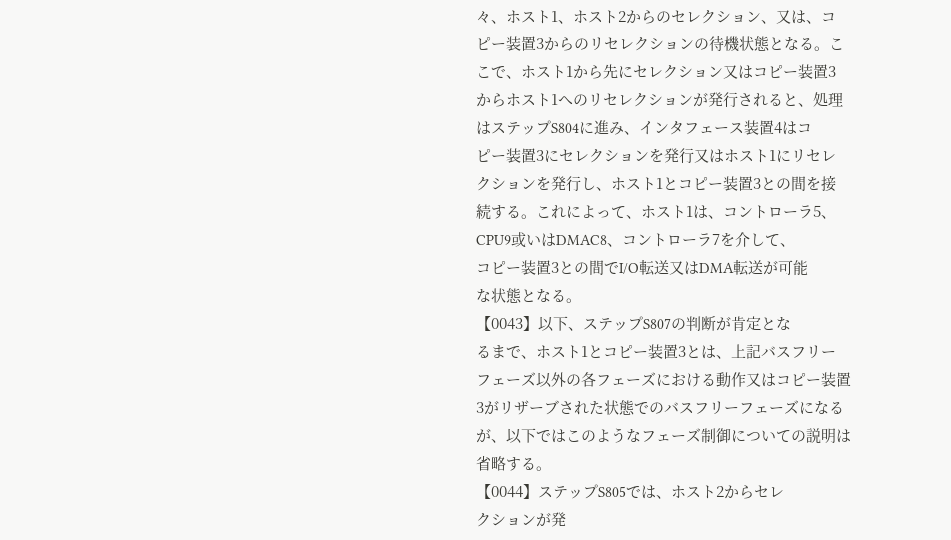々、ホスト1、ホスト2からのセレクション、又は、コ
ピー装置3からのリセレクションの待機状態となる。こ
こで、ホスト1から先にセレクション又はコピー装置3
からホスト1へのリセレクションが発行されると、処理
はステップS804に進み、インタフェース装置4はコ
ピー装置3にセレクションを発行又はホスト1にリセレ
クションを発行し、ホスト1とコピー装置3との間を接
続する。これによって、ホスト1は、コントローラ5、
CPU9或いはDMAC8、コントローラ7を介して、
コピー装置3との間でI/O転送又はDMA転送が可能
な状態となる。
【0043】以下、ステップS807の判断が肯定とな
るまで、ホスト1とコピー装置3とは、上記バスフリー
フェーズ以外の各フェーズにおける動作又はコピー装置
3がリザーブされた状態でのバスフリーフェーズになる
が、以下ではこのようなフェーズ制御についての説明は
省略する。
【0044】ステップS805では、ホスト2からセレ
クションが発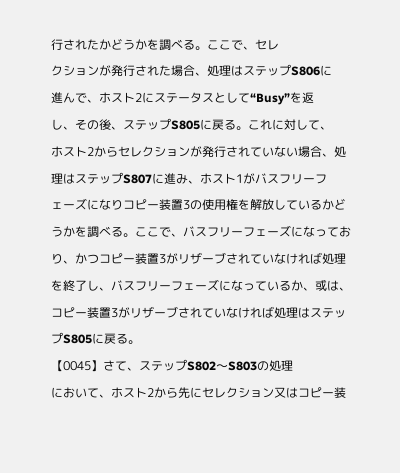行されたかどうかを調べる。ここで、セレ
クションが発行された場合、処理はステップS806に
進んで、ホスト2にステータスとして“Busy”を返
し、その後、ステップS805に戻る。これに対して、
ホスト2からセレクションが発行されていない場合、処
理はステップS807に進み、ホスト1がバスフリーフ
ェーズになりコピー装置3の使用権を解放しているかど
うかを調べる。ここで、バスフリーフェーズになってお
り、かつコピー装置3がリザーブされていなければ処理
を終了し、バスフリーフェーズになっているか、或は、
コピー装置3がリザーブされていなければ処理はステッ
プS805に戻る。
【0045】さて、ステップS802〜S803の処理
において、ホスト2から先にセレクション又はコピー装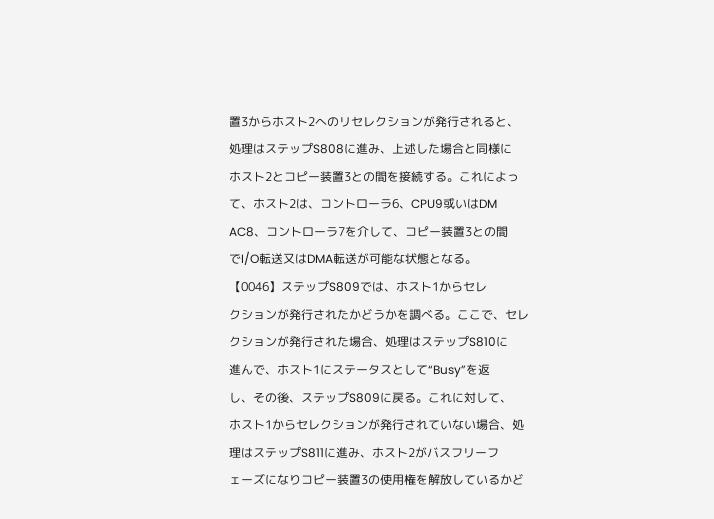置3からホスト2へのリセレクションが発行されると、
処理はステップS808に進み、上述した場合と同様に
ホスト2とコピー装置3との間を接続する。これによっ
て、ホスト2は、コントローラ6、CPU9或いはDM
AC8、コントローラ7を介して、コピー装置3との間
でI/O転送又はDMA転送が可能な状態となる。
【0046】ステップS809では、ホスト1からセレ
クションが発行されたかどうかを調べる。ここで、セレ
クションが発行された場合、処理はステップS810に
進んで、ホスト1にステータスとして“Busy”を返
し、その後、ステップS809に戻る。これに対して、
ホスト1からセレクションが発行されていない場合、処
理はステップS811に進み、ホスト2がバスフリーフ
ェーズになりコピー装置3の使用権を解放しているかど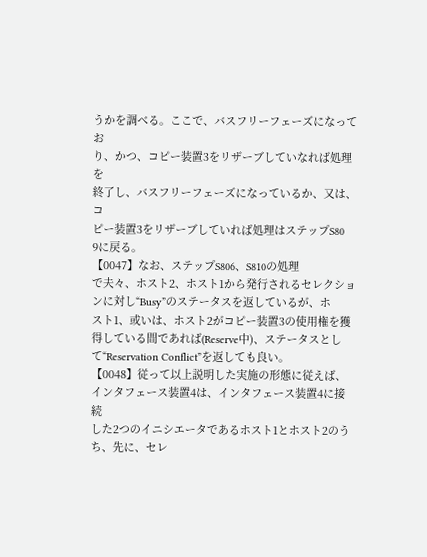うかを調べる。ここで、バスフリーフェーズになってお
り、かつ、コピー装置3をリザーブしていなれば処理を
終了し、バスフリーフェーズになっているか、又は、コ
ピー装置3をリザーブしていれば処理はステップS80
9に戻る。
【0047】なお、ステップS806、S810の処理
で夫々、ホスト2、ホスト1から発行されるセレクショ
ンに対し“Busy”のステータスを返しているが、ホ
スト1、或いは、ホスト2がコピー装置3の使用権を獲
得している間であれば(Reserve中)、ステータスとし
て“Reservation Conflict”を返しても良い。
【0048】従って以上説明した実施の形態に従えば、
インタフェース装置4は、インタフェース装置4に接続
した2つのイニシエータであるホスト1とホスト2のう
ち、先に、セレ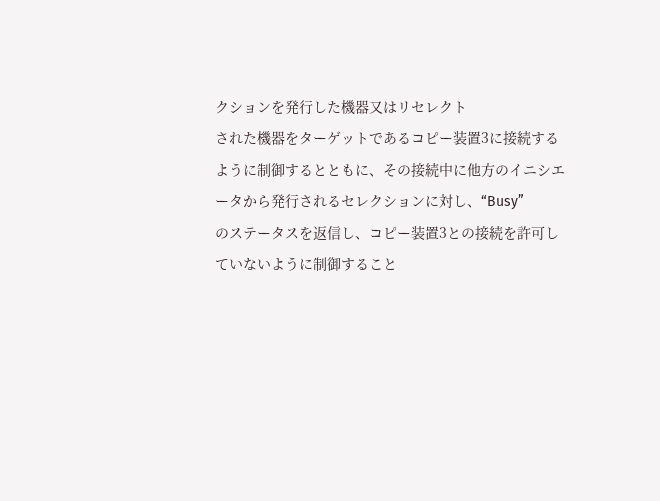クションを発行した機器又はリセレクト
された機器をターゲットであるコピー装置3に接続する
ように制御するとともに、その接続中に他方のイニシエ
ータから発行されるセレクションに対し、“Busy”
のステータスを返信し、コピー装置3との接続を許可し
ていないように制御すること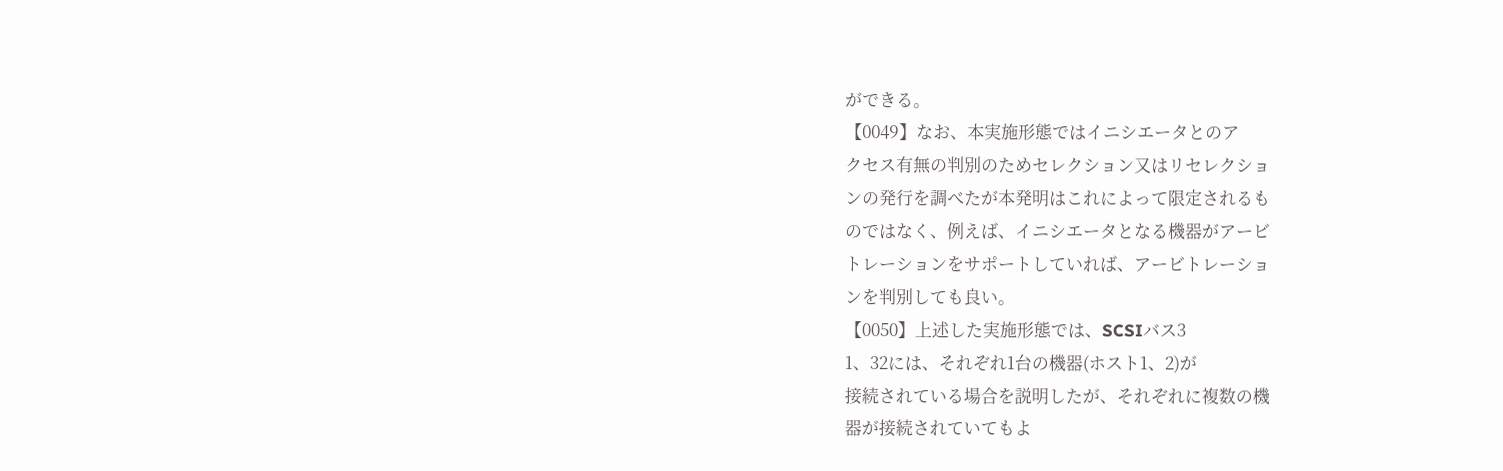ができる。
【0049】なお、本実施形態ではイニシエータとのア
クセス有無の判別のためセレクション又はリセレクショ
ンの発行を調べたが本発明はこれによって限定されるも
のではなく、例えば、イニシエータとなる機器がアービ
トレーションをサポートしていれば、アービトレーショ
ンを判別しても良い。
【0050】上述した実施形態では、SCSIバス3
1、32には、それぞれ1台の機器(ホスト1、2)が
接続されている場合を説明したが、それぞれに複数の機
器が接続されていてもよ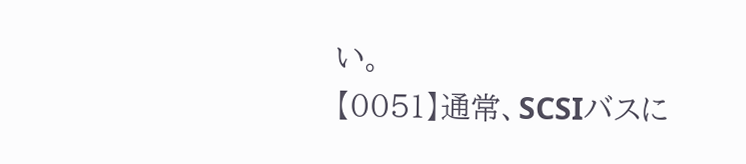い。
【0051】通常、SCSIバスに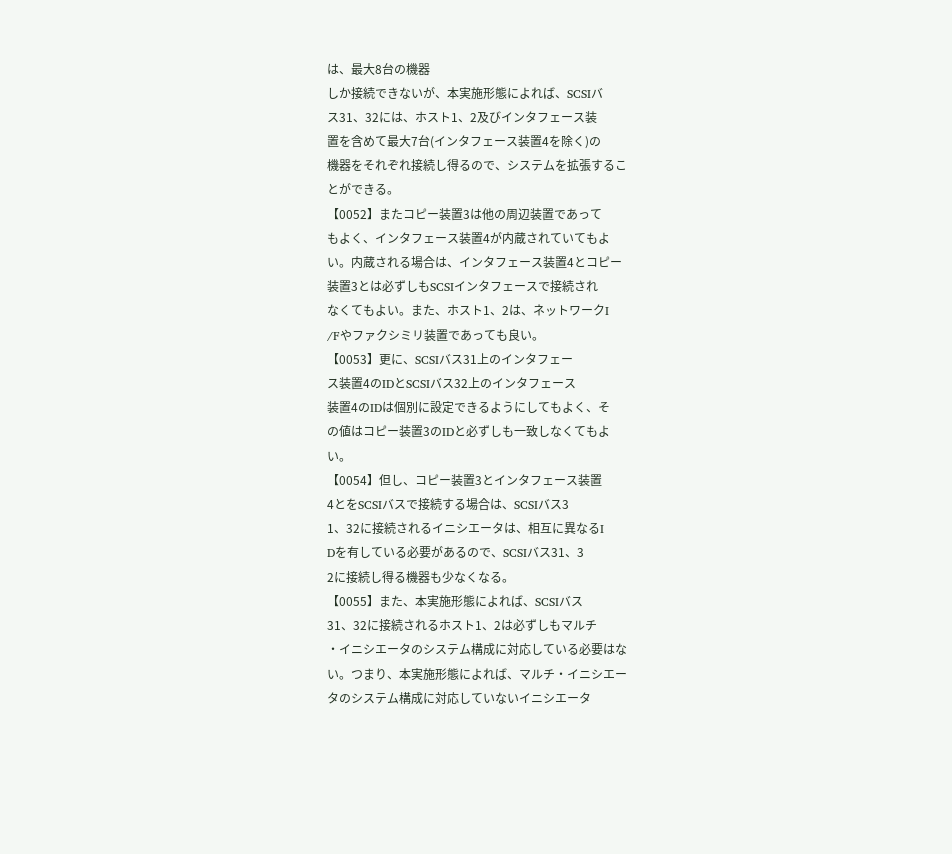は、最大8台の機器
しか接続できないが、本実施形態によれば、SCSIバ
ス31、32には、ホスト1、2及びインタフェース装
置を含めて最大7台(インタフェース装置4を除く)の
機器をそれぞれ接続し得るので、システムを拡張するこ
とができる。
【0052】またコピー装置3は他の周辺装置であって
もよく、インタフェース装置4が内蔵されていてもよ
い。内蔵される場合は、インタフェース装置4とコピー
装置3とは必ずしもSCSIインタフェースで接続され
なくてもよい。また、ホスト1、2は、ネットワークI
/Fやファクシミリ装置であっても良い。
【0053】更に、SCSIバス31上のインタフェー
ス装置4のIDとSCSIバス32上のインタフェース
装置4のIDは個別に設定できるようにしてもよく、そ
の値はコピー装置3のIDと必ずしも一致しなくてもよ
い。
【0054】但し、コピー装置3とインタフェース装置
4とをSCSIバスで接続する場合は、SCSIバス3
1、32に接続されるイニシエータは、相互に異なるI
Dを有している必要があるので、SCSIバス31、3
2に接続し得る機器も少なくなる。
【0055】また、本実施形態によれば、SCSIバス
31、32に接続されるホスト1、2は必ずしもマルチ
・イニシエータのシステム構成に対応している必要はな
い。つまり、本実施形態によれば、マルチ・イニシエー
タのシステム構成に対応していないイニシエータ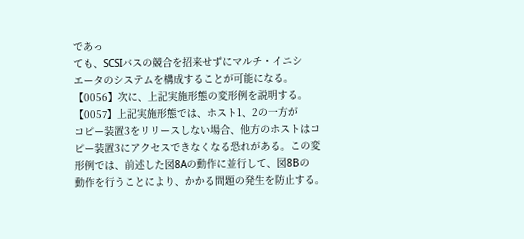であっ
ても、SCSIバスの競合を招来せずにマルチ・イニシ
エータのシステムを構成することが可能になる。
【0056】次に、上記実施形態の変形例を説明する。
【0057】上記実施形態では、ホスト1、2の一方が
コピー装置3をリリースしない場合、他方のホストはコ
ピー装置3にアクセスできなくなる恐れがある。この変
形例では、前述した図8Aの動作に並行して、図8Bの
動作を行うことにより、かかる問題の発生を防止する。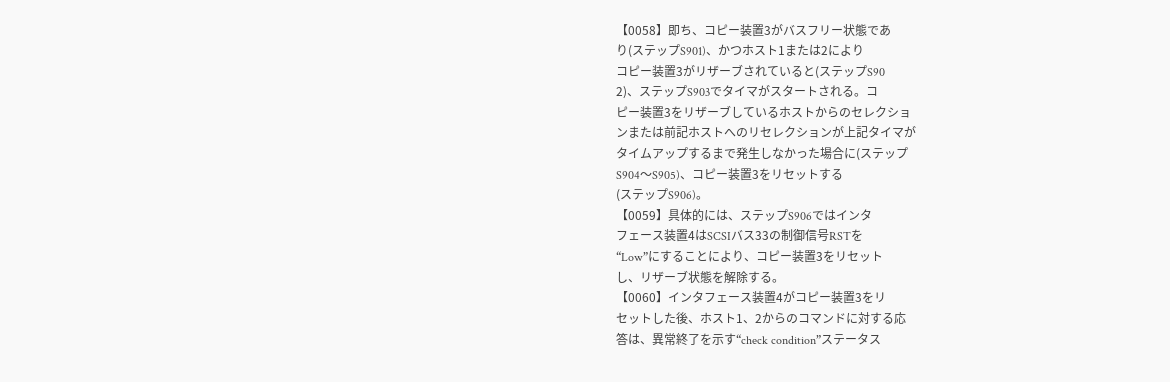【0058】即ち、コピー装置3がバスフリー状態であ
り(ステップS901)、かつホスト1または2により
コピー装置3がリザーブされていると(ステップS90
2)、ステップS903でタイマがスタートされる。コ
ピー装置3をリザーブしているホストからのセレクショ
ンまたは前記ホストへのリセレクションが上記タイマが
タイムアップするまで発生しなかった場合に(ステップ
S904〜S905)、コピー装置3をリセットする
(ステップS906)。
【0059】具体的には、ステップS906ではインタ
フェース装置4はSCSIバス33の制御信号RSTを
“Low”にすることにより、コピー装置3をリセット
し、リザーブ状態を解除する。
【0060】インタフェース装置4がコピー装置3をリ
セットした後、ホスト1、2からのコマンドに対する応
答は、異常終了を示す“check condition”ステータス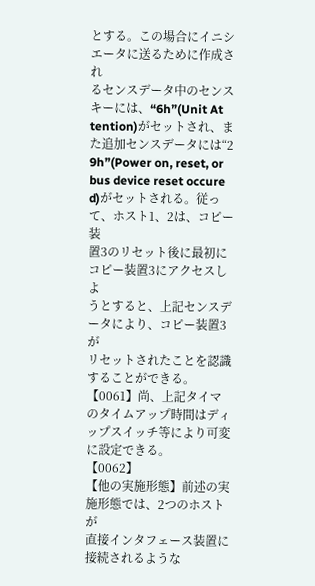とする。この場合にイニシエータに送るために作成され
るセンスデータ中のセンスキーには、“6h”(Unit At
tention)がセットされ、また追加センスデータには“2
9h”(Power on, reset, or bus device reset occure
d)がセットされる。従って、ホスト1、2は、コピー装
置3のリセット後に最初にコピー装置3にアクセスしよ
うとすると、上記センスデータにより、コピー装置3が
リセットされたことを認識することができる。
【0061】尚、上記タイマのタイムアップ時間はディ
ップスイッチ等により可変に設定できる。
【0062】
【他の実施形態】前述の実施形態では、2つのホストが
直接インタフェース装置に接続されるような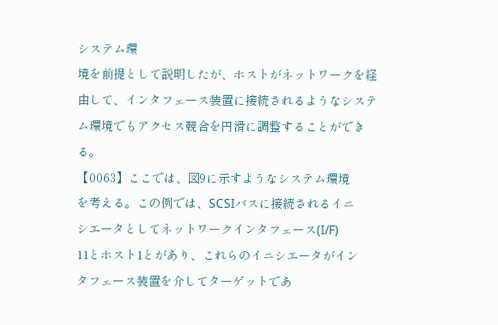システム環
境を前提として説明したが、ホストがネットワークを経
由して、インタフェース装置に接続されるようなシステ
ム環境でもアクセス競合を円滑に調整することができ
る。
【0063】ここでは、図9に示すようなシステム環境
を考える。この例では、SCSIバスに接続されるイニ
シエータとしてネットワークインタフェース(I/F)
11とホスト1とがあり、これらのイニシエータがイン
タフェース装置を介してターゲットであ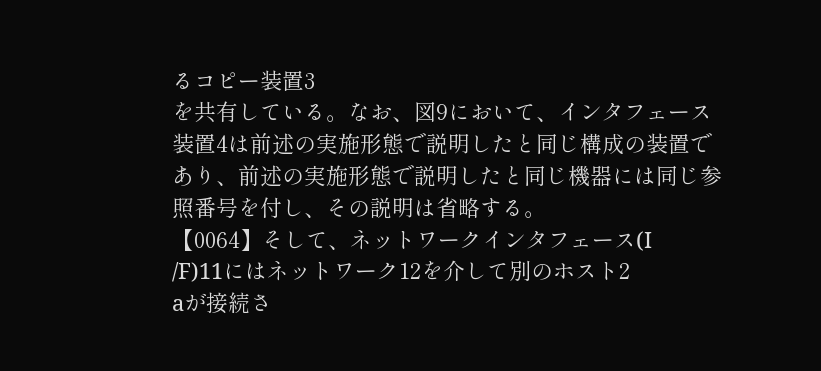るコピー装置3
を共有している。なお、図9において、インタフェース
装置4は前述の実施形態で説明したと同じ構成の装置で
あり、前述の実施形態で説明したと同じ機器には同じ参
照番号を付し、その説明は省略する。
【0064】そして、ネットワークインタフェース(I
/F)11にはネットワーク12を介して別のホスト2
aが接続さ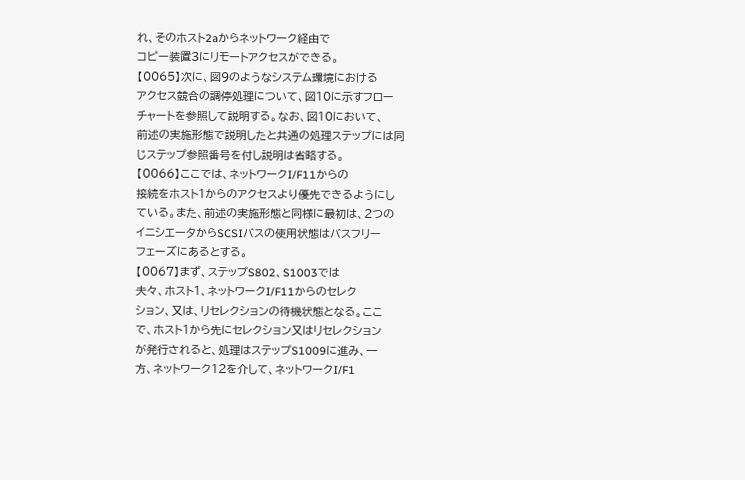れ、そのホスト2aからネットワーク経由で
コピー装置3にリモートアクセスができる。
【0065】次に、図9のようなシステム環境における
アクセス競合の調停処理について、図10に示すフロー
チャートを参照して説明する。なお、図10において、
前述の実施形態で説明したと共通の処理ステップには同
じステップ参照番号を付し説明は省略する。
【0066】ここでは、ネットワークI/F11からの
接続をホスト1からのアクセスより優先できるようにし
ている。また、前述の実施形態と同様に最初は、2つの
イニシエータからSCSIバスの使用状態はバスフリー
フェーズにあるとする。
【0067】まず、ステップS802、S1003では
夫々、ホスト1、ネットワークI/F11からのセレク
ション、又は、リセレクションの待機状態となる。ここ
で、ホスト1から先にセレクション又はリセレクション
が発行されると、処理はステップS1009に進み、一
方、ネットワーク12を介して、ネットワークI/F1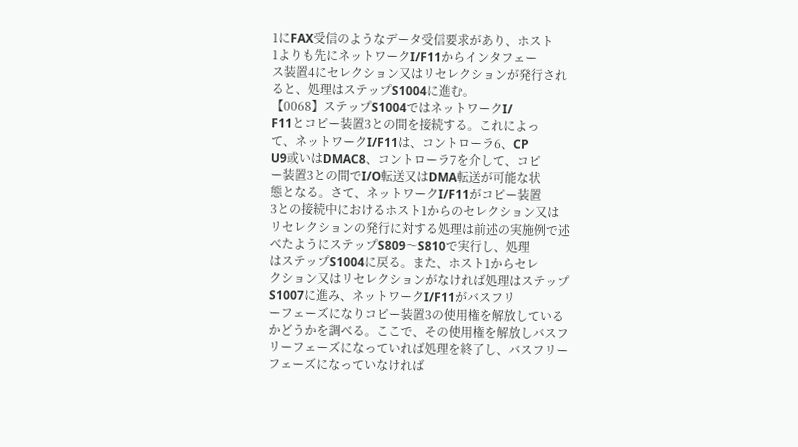1にFAX受信のようなデータ受信要求があり、ホスト
1よりも先にネットワークI/F11からインタフェー
ス装置4にセレクション又はリセレクションが発行され
ると、処理はステップS1004に進む。
【0068】ステップS1004ではネットワークI/
F11とコピー装置3との間を接続する。これによっ
て、ネットワークI/F11は、コントローラ6、CP
U9或いはDMAC8、コントローラ7を介して、コピ
ー装置3との間でI/O転送又はDMA転送が可能な状
態となる。さて、ネットワークI/F11がコピー装置
3との接続中におけるホスト1からのセレクション又は
リセレクションの発行に対する処理は前述の実施例で述
べたようにステップS809〜S810で実行し、処理
はステップS1004に戻る。また、ホスト1からセレ
クション又はリセレクションがなければ処理はステップ
S1007に進み、ネットワークI/F11がバスフリ
ーフェーズになりコピー装置3の使用権を解放している
かどうかを調べる。ここで、その使用権を解放しバスフ
リーフェーズになっていれば処理を終了し、バスフリー
フェーズになっていなければ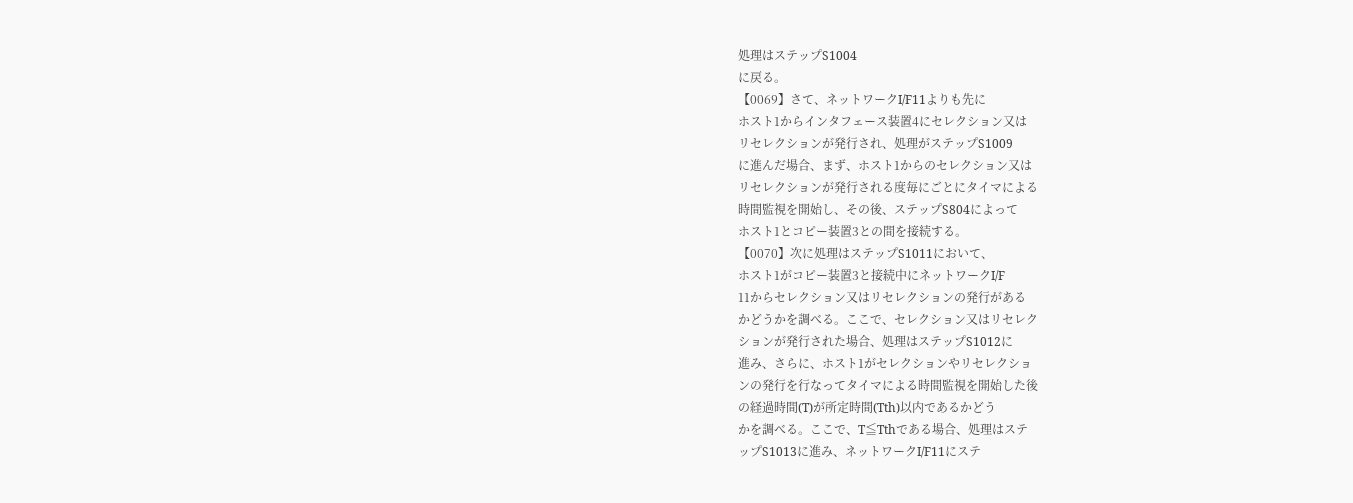処理はステップS1004
に戻る。
【0069】さて、ネットワークI/F11よりも先に
ホスト1からインタフェース装置4にセレクション又は
リセレクションが発行され、処理がステップS1009
に進んだ場合、まず、ホスト1からのセレクション又は
リセレクションが発行される度毎にごとにタイマによる
時間監視を開始し、その後、ステップS804によって
ホスト1とコピー装置3との間を接続する。
【0070】次に処理はステップS1011において、
ホスト1がコピー装置3と接続中にネットワークI/F
11からセレクション又はリセレクションの発行がある
かどうかを調べる。ここで、セレクション又はリセレク
ションが発行された場合、処理はステップS1012に
進み、さらに、ホスト1がセレクションやリセレクショ
ンの発行を行なってタイマによる時間監視を開始した後
の経過時間(T)が所定時間(Tth)以内であるかどう
かを調べる。ここで、T≦Tthである場合、処理はステ
ップS1013に進み、ネットワークI/F11にステ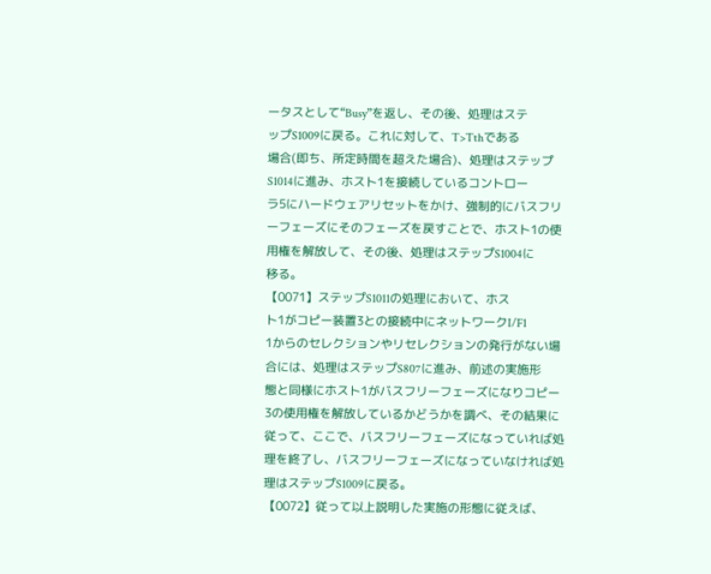ータスとして“Busy”を返し、その後、処理はステ
ップS1009に戻る。これに対して、T>Tthである
場合(即ち、所定時間を超えた場合)、処理はステップ
S1014に進み、ホスト1を接続しているコントロー
ラ5にハードウェアリセットをかけ、強制的にバスフリ
ーフェーズにそのフェーズを戻すことで、ホスト1の使
用権を解放して、その後、処理はステップS1004に
移る。
【0071】ステップS1011の処理において、ホス
ト1がコピー装置3との接続中にネットワークI/F1
1からのセレクションやリセレクションの発行がない場
合には、処理はステップS807に進み、前述の実施形
態と同様にホスト1がバスフリーフェーズになりコピー
3の使用権を解放しているかどうかを調べ、その結果に
従って、ここで、バスフリーフェーズになっていれば処
理を終了し、バスフリーフェーズになっていなければ処
理はステップS1009に戻る。
【0072】従って以上説明した実施の形態に従えば、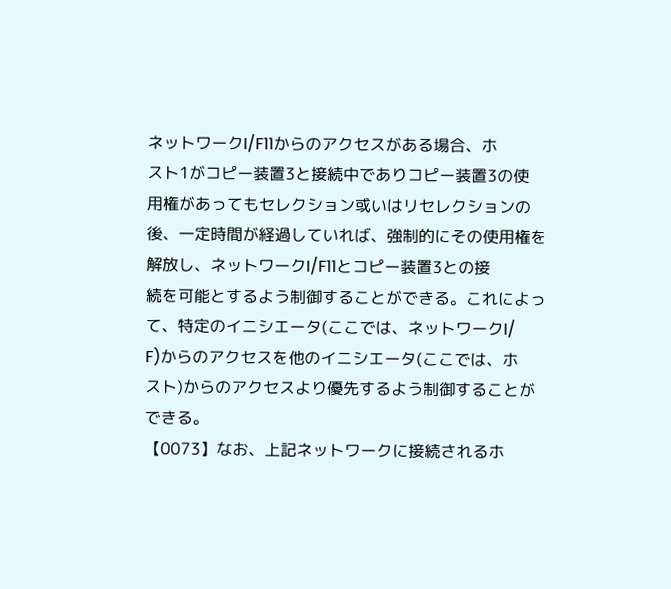ネットワークI/F11からのアクセスがある場合、ホ
スト1がコピー装置3と接続中でありコピー装置3の使
用権があってもセレクション或いはリセレクションの
後、一定時間が経過していれば、強制的にその使用権を
解放し、ネットワークI/F11とコピー装置3との接
続を可能とするよう制御することができる。これによっ
て、特定のイニシエータ(ここでは、ネットワークI/
F)からのアクセスを他のイニシエータ(ここでは、ホ
スト)からのアクセスより優先するよう制御することが
できる。
【0073】なお、上記ネットワークに接続されるホ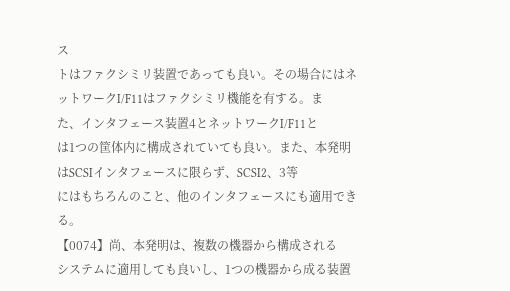ス
トはファクシミリ装置であっても良い。その場合にはネ
ットワークI/F11はファクシミリ機能を有する。ま
た、インタフェース装置4とネットワークI/F11と
は1つの筐体内に構成されていても良い。また、本発明
はSCSIインタフェースに限らず、SCSI2、3等
にはもちろんのこと、他のインタフェースにも適用でき
る。
【0074】尚、本発明は、複数の機器から構成される
システムに適用しても良いし、1つの機器から成る装置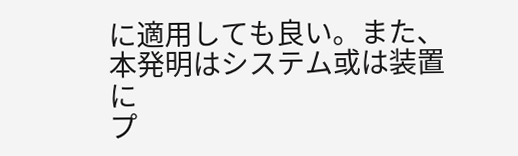に適用しても良い。また、本発明はシステム或は装置に
プ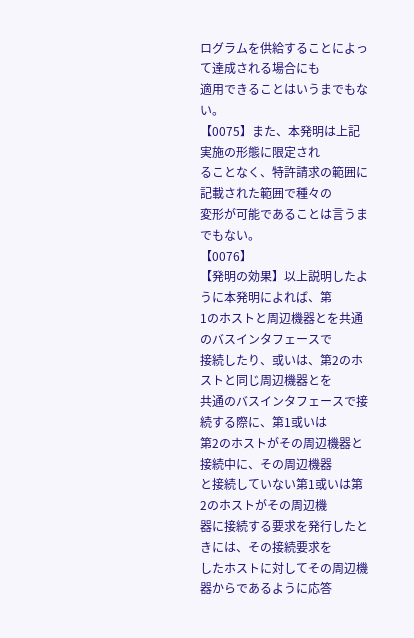ログラムを供給することによって達成される場合にも
適用できることはいうまでもない。
【0075】また、本発明は上記実施の形態に限定され
ることなく、特許請求の範囲に記載された範囲で種々の
変形が可能であることは言うまでもない。
【0076】
【発明の効果】以上説明したように本発明によれば、第
1のホストと周辺機器とを共通のバスインタフェースで
接続したり、或いは、第2のホストと同じ周辺機器とを
共通のバスインタフェースで接続する際に、第1或いは
第2のホストがその周辺機器と接続中に、その周辺機器
と接続していない第1或いは第2のホストがその周辺機
器に接続する要求を発行したときには、その接続要求を
したホストに対してその周辺機器からであるように応答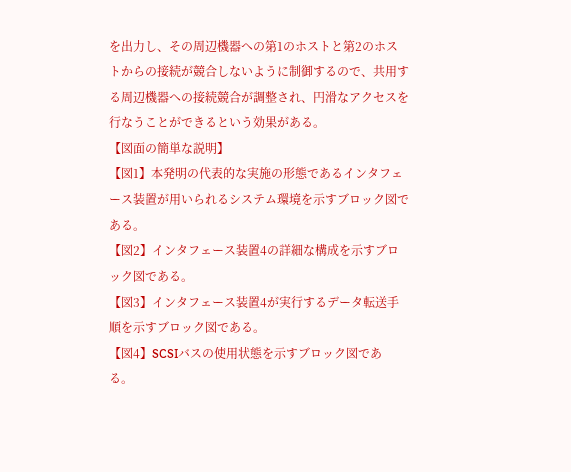を出力し、その周辺機器への第1のホストと第2のホス
トからの接続が競合しないように制御するので、共用す
る周辺機器への接続競合が調整され、円滑なアクセスを
行なうことができるという効果がある。
【図面の簡単な説明】
【図1】本発明の代表的な実施の形態であるインタフェ
ース装置が用いられるシステム環境を示すブロック図で
ある。
【図2】インタフェース装置4の詳細な構成を示すブロ
ック図である。
【図3】インタフェース装置4が実行するデータ転送手
順を示すブロック図である。
【図4】SCSIバスの使用状態を示すブロック図であ
る。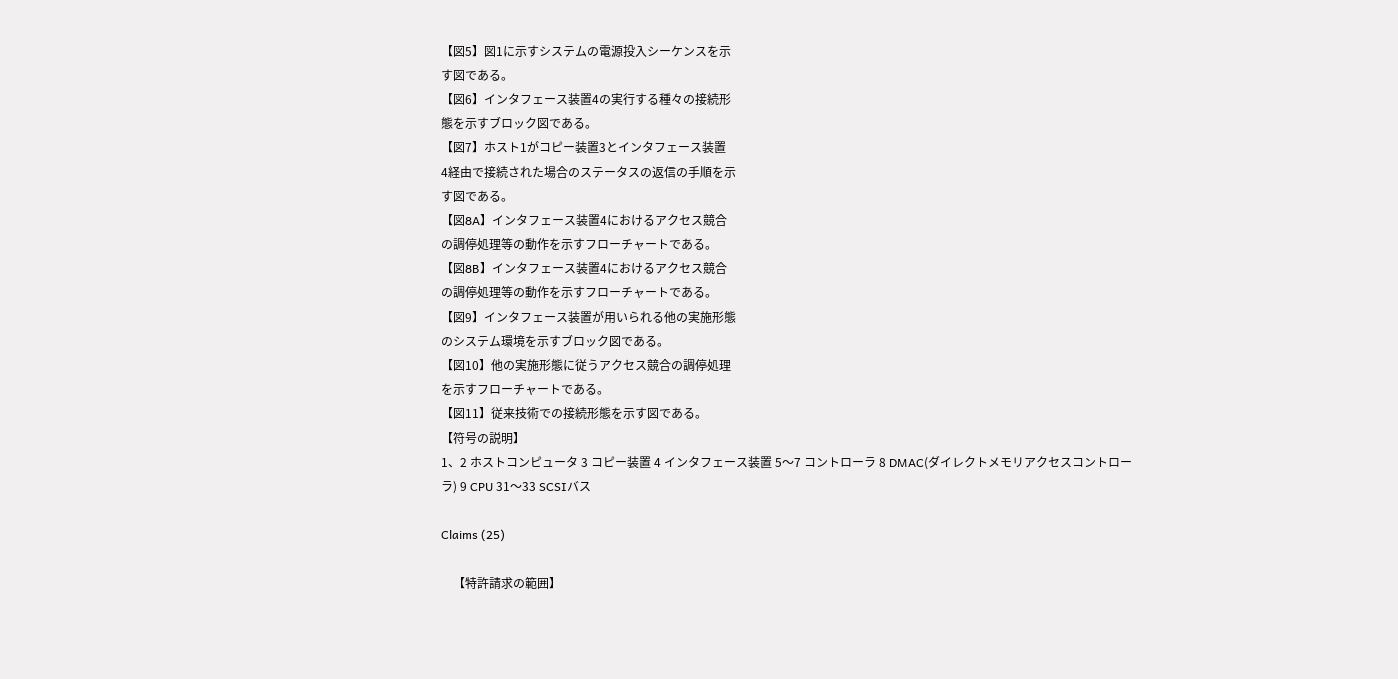【図5】図1に示すシステムの電源投入シーケンスを示
す図である。
【図6】インタフェース装置4の実行する種々の接続形
態を示すブロック図である。
【図7】ホスト1がコピー装置3とインタフェース装置
4経由で接続された場合のステータスの返信の手順を示
す図である。
【図8A】インタフェース装置4におけるアクセス競合
の調停処理等の動作を示すフローチャートである。
【図8B】インタフェース装置4におけるアクセス競合
の調停処理等の動作を示すフローチャートである。
【図9】インタフェース装置が用いられる他の実施形態
のシステム環境を示すブロック図である。
【図10】他の実施形態に従うアクセス競合の調停処理
を示すフローチャートである。
【図11】従来技術での接続形態を示す図である。
【符号の説明】
1、2 ホストコンピュータ 3 コピー装置 4 インタフェース装置 5〜7 コントローラ 8 DMAC(ダイレクトメモリアクセスコントロー
ラ) 9 CPU 31〜33 SCSIバス

Claims (25)

    【特許請求の範囲】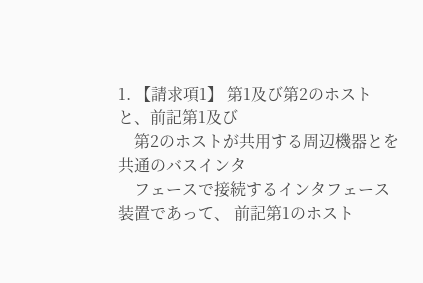1. 【請求項1】 第1及び第2のホストと、前記第1及び
    第2のホストが共用する周辺機器とを共通のバスインタ
    フェースで接続するインタフェース装置であって、 前記第1のホスト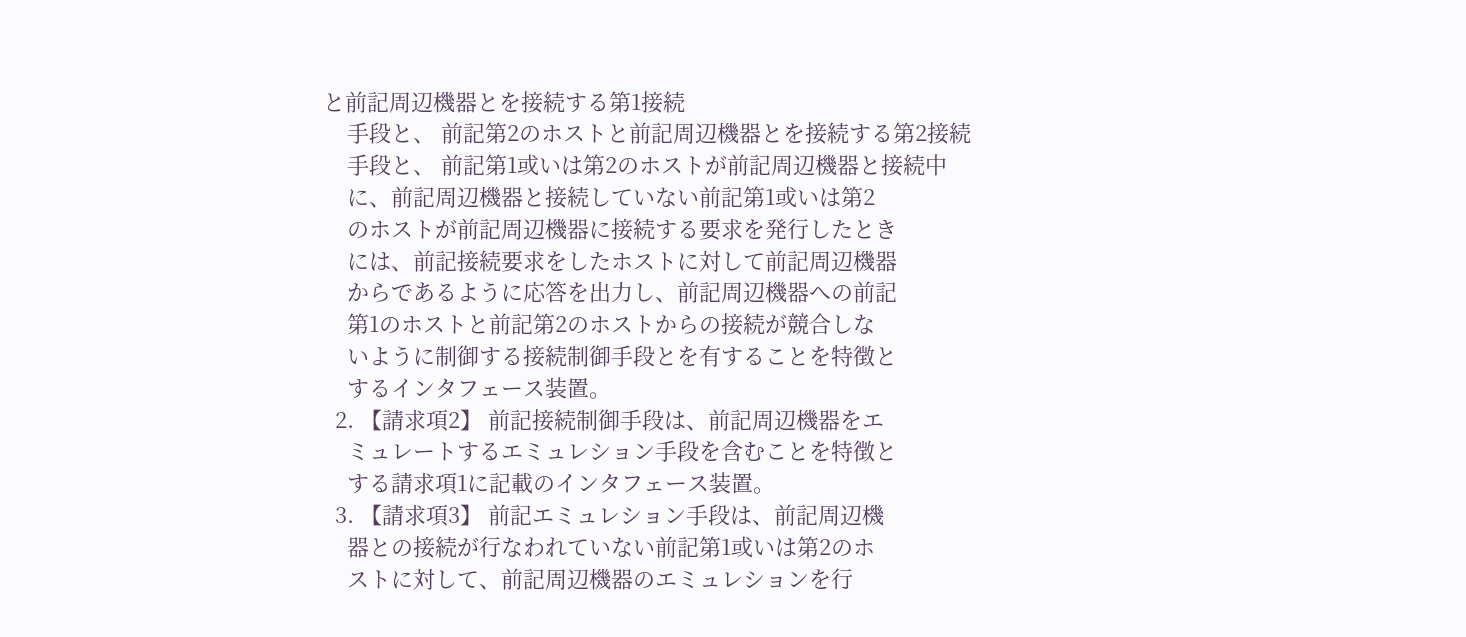と前記周辺機器とを接続する第1接続
    手段と、 前記第2のホストと前記周辺機器とを接続する第2接続
    手段と、 前記第1或いは第2のホストが前記周辺機器と接続中
    に、前記周辺機器と接続していない前記第1或いは第2
    のホストが前記周辺機器に接続する要求を発行したとき
    には、前記接続要求をしたホストに対して前記周辺機器
    からであるように応答を出力し、前記周辺機器への前記
    第1のホストと前記第2のホストからの接続が競合しな
    いように制御する接続制御手段とを有することを特徴と
    するインタフェース装置。
  2. 【請求項2】 前記接続制御手段は、前記周辺機器をエ
    ミュレートするエミュレション手段を含むことを特徴と
    する請求項1に記載のインタフェース装置。
  3. 【請求項3】 前記エミュレション手段は、前記周辺機
    器との接続が行なわれていない前記第1或いは第2のホ
    ストに対して、前記周辺機器のエミュレションを行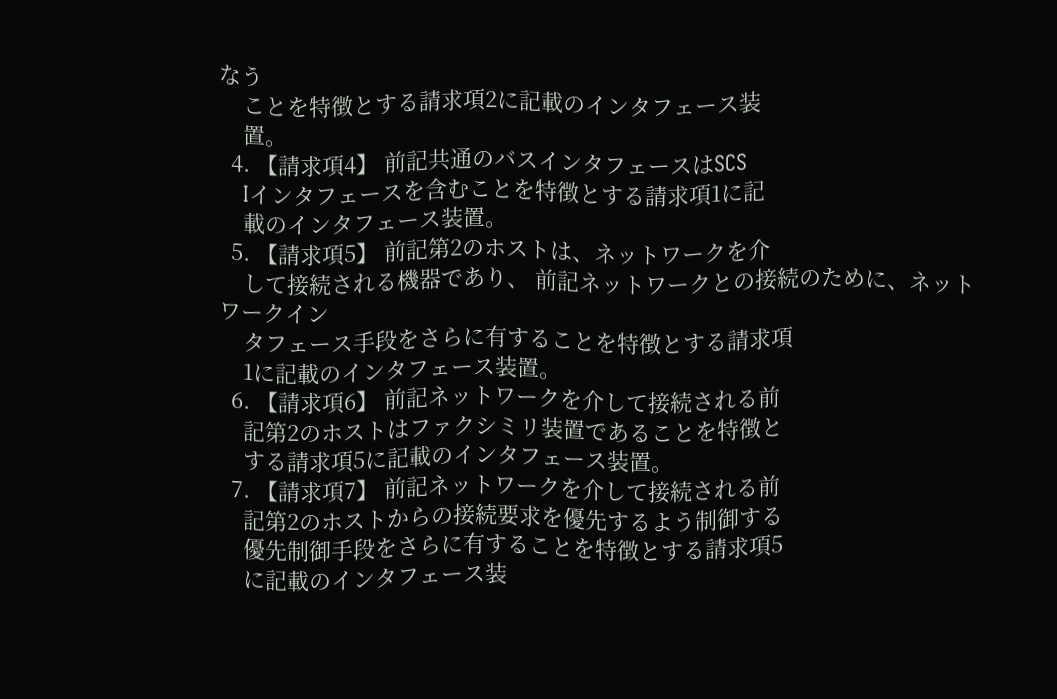なう
    ことを特徴とする請求項2に記載のインタフェース装
    置。
  4. 【請求項4】 前記共通のバスインタフェースはSCS
    Iインタフェースを含むことを特徴とする請求項1に記
    載のインタフェース装置。
  5. 【請求項5】 前記第2のホストは、ネットワークを介
    して接続される機器であり、 前記ネットワークとの接続のために、ネットワークイン
    タフェース手段をさらに有することを特徴とする請求項
    1に記載のインタフェース装置。
  6. 【請求項6】 前記ネットワークを介して接続される前
    記第2のホストはファクシミリ装置であることを特徴と
    する請求項5に記載のインタフェース装置。
  7. 【請求項7】 前記ネットワークを介して接続される前
    記第2のホストからの接続要求を優先するよう制御する
    優先制御手段をさらに有することを特徴とする請求項5
    に記載のインタフェース装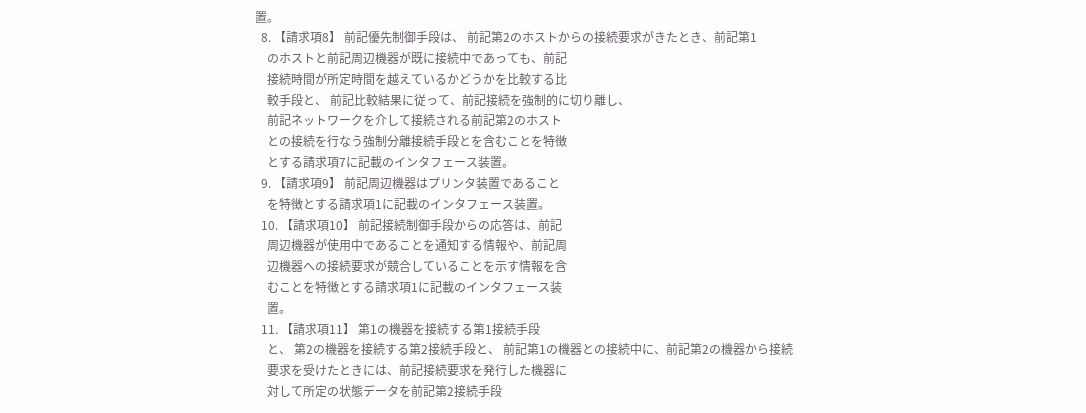置。
  8. 【請求項8】 前記優先制御手段は、 前記第2のホストからの接続要求がきたとき、前記第1
    のホストと前記周辺機器が既に接続中であっても、前記
    接続時間が所定時間を越えているかどうかを比較する比
    較手段と、 前記比較結果に従って、前記接続を強制的に切り離し、
    前記ネットワークを介して接続される前記第2のホスト
    との接続を行なう強制分離接続手段とを含むことを特徴
    とする請求項7に記載のインタフェース装置。
  9. 【請求項9】 前記周辺機器はプリンタ装置であること
    を特徴とする請求項1に記載のインタフェース装置。
  10. 【請求項10】 前記接続制御手段からの応答は、前記
    周辺機器が使用中であることを通知する情報や、前記周
    辺機器への接続要求が競合していることを示す情報を含
    むことを特徴とする請求項1に記載のインタフェース装
    置。
  11. 【請求項11】 第1の機器を接続する第1接続手段
    と、 第2の機器を接続する第2接続手段と、 前記第1の機器との接続中に、前記第2の機器から接続
    要求を受けたときには、前記接続要求を発行した機器に
    対して所定の状態データを前記第2接続手段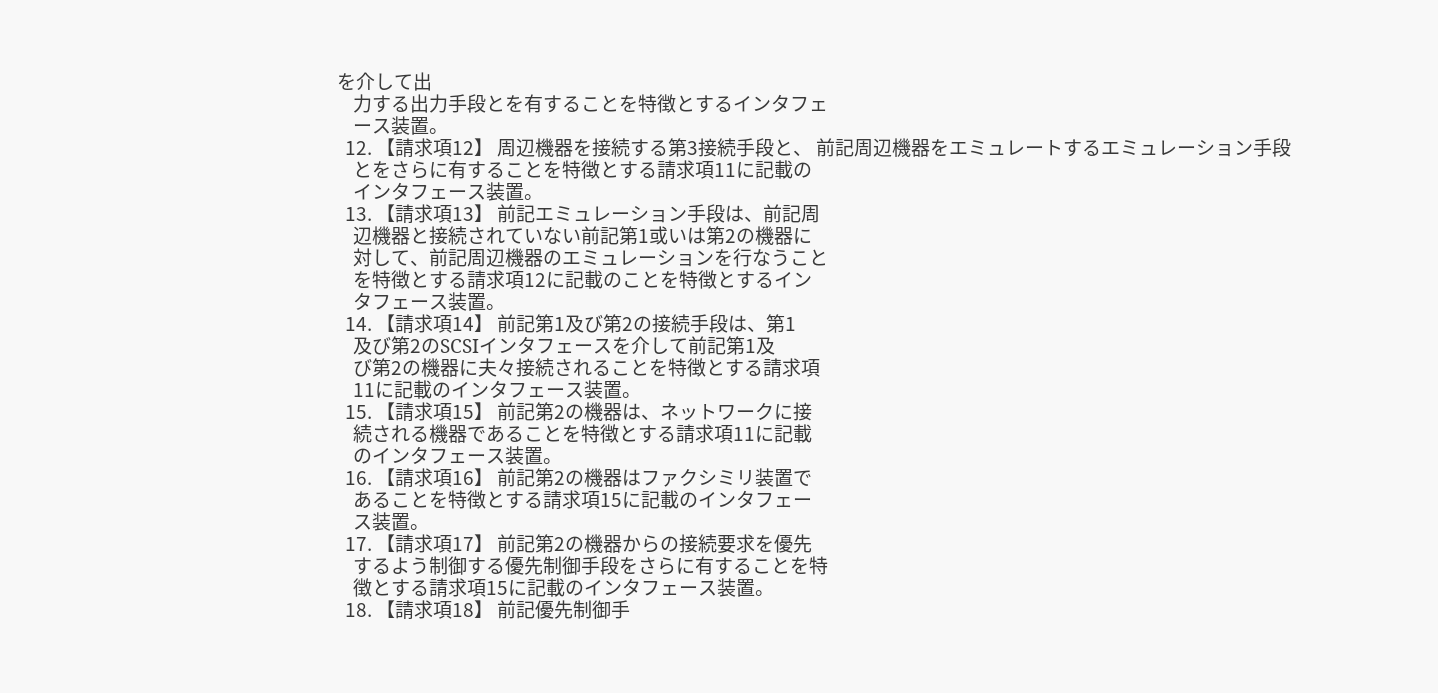を介して出
    力する出力手段とを有することを特徴とするインタフェ
    ース装置。
  12. 【請求項12】 周辺機器を接続する第3接続手段と、 前記周辺機器をエミュレートするエミュレーション手段
    とをさらに有することを特徴とする請求項11に記載の
    インタフェース装置。
  13. 【請求項13】 前記エミュレーション手段は、前記周
    辺機器と接続されていない前記第1或いは第2の機器に
    対して、前記周辺機器のエミュレーションを行なうこと
    を特徴とする請求項12に記載のことを特徴とするイン
    タフェース装置。
  14. 【請求項14】 前記第1及び第2の接続手段は、第1
    及び第2のSCSIインタフェースを介して前記第1及
    び第2の機器に夫々接続されることを特徴とする請求項
    11に記載のインタフェース装置。
  15. 【請求項15】 前記第2の機器は、ネットワークに接
    続される機器であることを特徴とする請求項11に記載
    のインタフェース装置。
  16. 【請求項16】 前記第2の機器はファクシミリ装置で
    あることを特徴とする請求項15に記載のインタフェー
    ス装置。
  17. 【請求項17】 前記第2の機器からの接続要求を優先
    するよう制御する優先制御手段をさらに有することを特
    徴とする請求項15に記載のインタフェース装置。
  18. 【請求項18】 前記優先制御手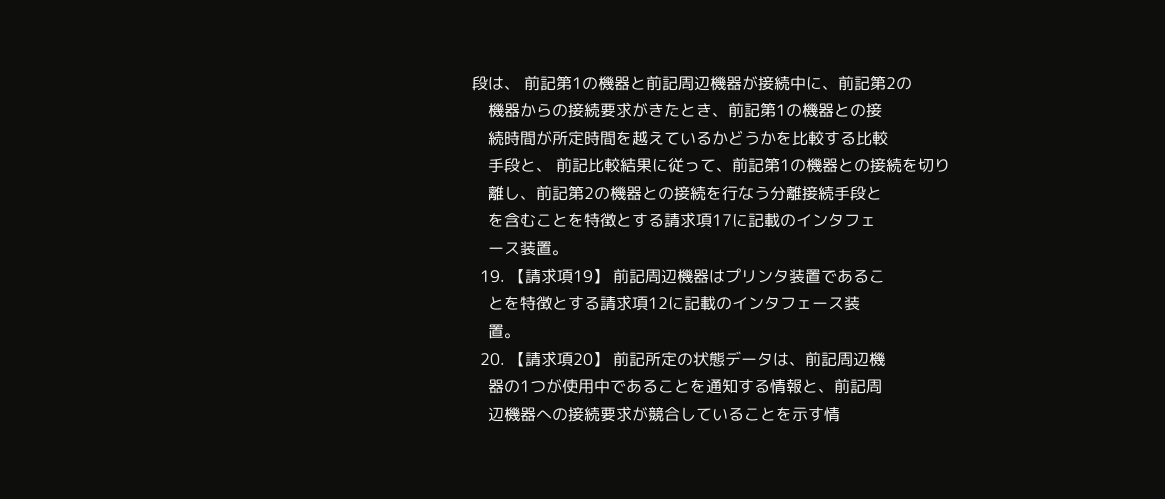段は、 前記第1の機器と前記周辺機器が接続中に、前記第2の
    機器からの接続要求がきたとき、前記第1の機器との接
    続時間が所定時間を越えているかどうかを比較する比較
    手段と、 前記比較結果に従って、前記第1の機器との接続を切り
    離し、前記第2の機器との接続を行なう分離接続手段と
    を含むことを特徴とする請求項17に記載のインタフェ
    ース装置。
  19. 【請求項19】 前記周辺機器はプリンタ装置であるこ
    とを特徴とする請求項12に記載のインタフェース装
    置。
  20. 【請求項20】 前記所定の状態データは、前記周辺機
    器の1つが使用中であることを通知する情報と、前記周
    辺機器への接続要求が競合していることを示す情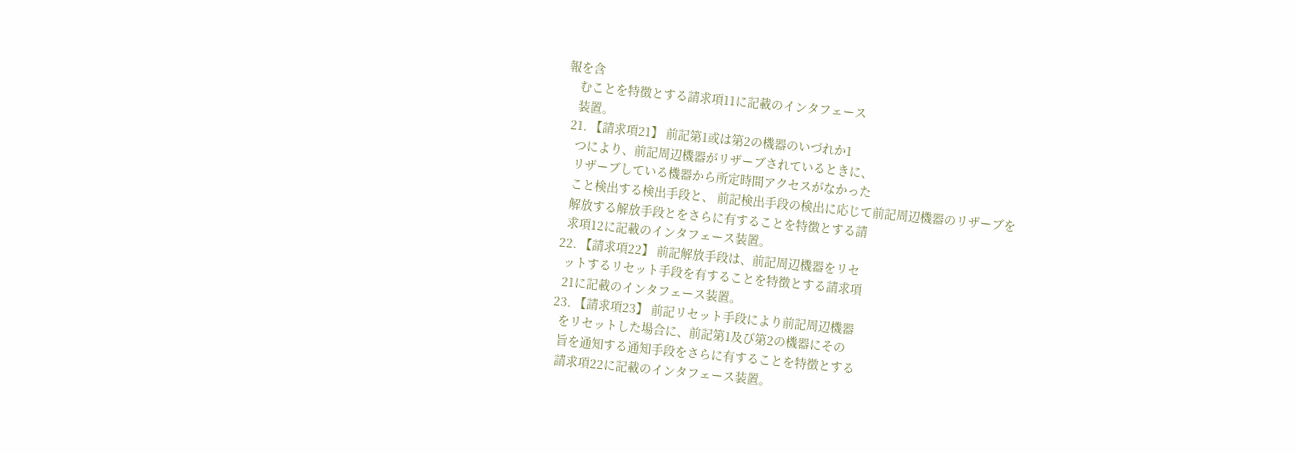報を含
    むことを特徴とする請求項11に記載のインタフェース
    装置。
  21. 【請求項21】 前記第1或は第2の機器のいづれか1
    つにより、前記周辺機器がリザーブされているときに、
    リザーブしている機器から所定時間アクセスがなかった
    こと検出する検出手段と、 前記検出手段の検出に応じて前記周辺機器のリザーブを
    解放する解放手段とをさらに有することを特徴とする請
    求項12に記載のインタフェース装置。
  22. 【請求項22】 前記解放手段は、前記周辺機器をリセ
    ットするリセット手段を有することを特徴とする請求項
    21に記載のインタフェース装置。
  23. 【請求項23】 前記リセット手段により前記周辺機器
    をリセットした場合に、前記第1及び第2の機器にその
    旨を通知する通知手段をさらに有することを特徴とする
    請求項22に記載のインタフェース装置。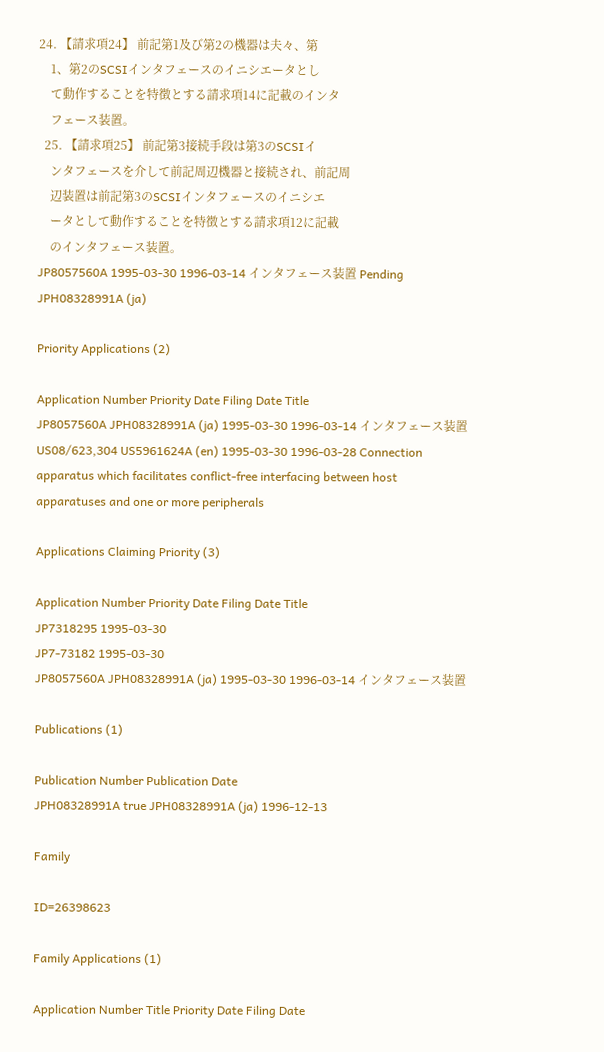24. 【請求項24】 前記第1及び第2の機器は夫々、第
    1、第2のSCSIインタフェースのイニシエータとし
    て動作することを特徴とする請求項14に記載のインタ
    フェース装置。
  25. 【請求項25】 前記第3接続手段は第3のSCSIイ
    ンタフェースを介して前記周辺機器と接続され、前記周
    辺装置は前記第3のSCSIインタフェースのイニシエ
    ータとして動作することを特徴とする請求項12に記載
    のインタフェース装置。
JP8057560A 1995-03-30 1996-03-14 インタフェース装置 Pending JPH08328991A (ja)

Priority Applications (2)

Application Number Priority Date Filing Date Title
JP8057560A JPH08328991A (ja) 1995-03-30 1996-03-14 インタフェース装置
US08/623,304 US5961624A (en) 1995-03-30 1996-03-28 Connection apparatus which facilitates conflict-free interfacing between host apparatuses and one or more peripherals

Applications Claiming Priority (3)

Application Number Priority Date Filing Date Title
JP7318295 1995-03-30
JP7-73182 1995-03-30
JP8057560A JPH08328991A (ja) 1995-03-30 1996-03-14 インタフェース装置

Publications (1)

Publication Number Publication Date
JPH08328991A true JPH08328991A (ja) 1996-12-13

Family

ID=26398623

Family Applications (1)

Application Number Title Priority Date Filing Date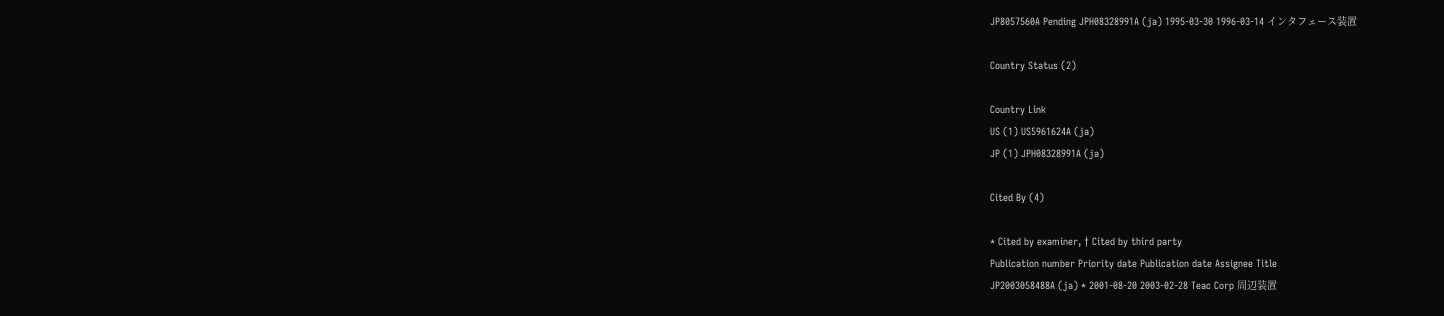JP8057560A Pending JPH08328991A (ja) 1995-03-30 1996-03-14 インタフェース装置

Country Status (2)

Country Link
US (1) US5961624A (ja)
JP (1) JPH08328991A (ja)

Cited By (4)

* Cited by examiner, † Cited by third party
Publication number Priority date Publication date Assignee Title
JP2003058488A (ja) * 2001-08-20 2003-02-28 Teac Corp 周辺装置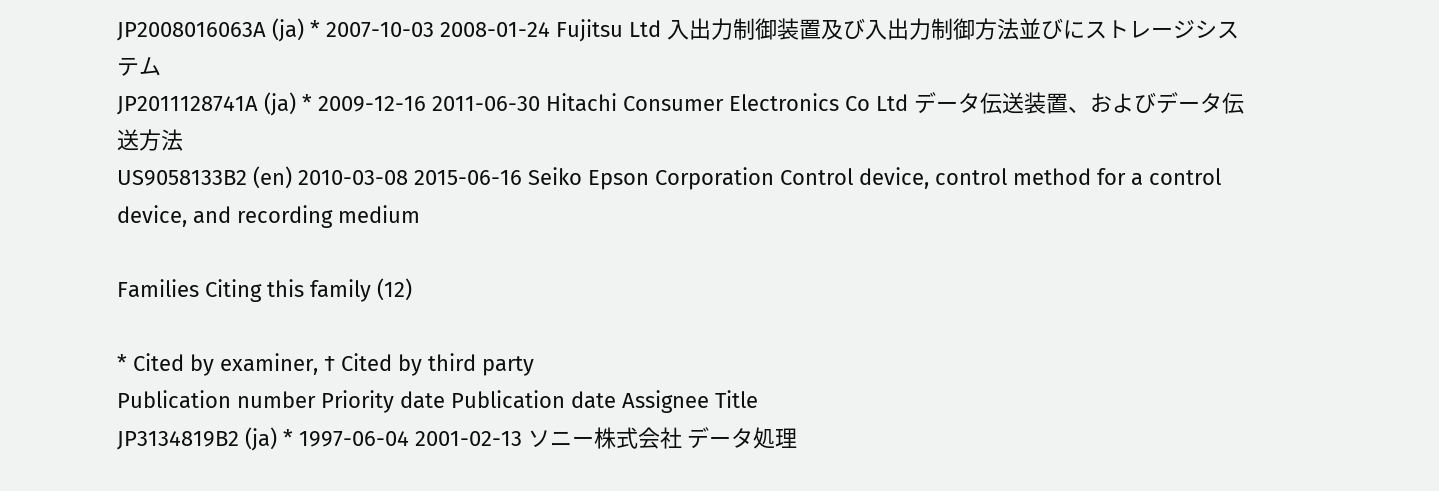JP2008016063A (ja) * 2007-10-03 2008-01-24 Fujitsu Ltd 入出力制御装置及び入出力制御方法並びにストレージシステム
JP2011128741A (ja) * 2009-12-16 2011-06-30 Hitachi Consumer Electronics Co Ltd データ伝送装置、およびデータ伝送方法
US9058133B2 (en) 2010-03-08 2015-06-16 Seiko Epson Corporation Control device, control method for a control device, and recording medium

Families Citing this family (12)

* Cited by examiner, † Cited by third party
Publication number Priority date Publication date Assignee Title
JP3134819B2 (ja) * 1997-06-04 2001-02-13 ソニー株式会社 データ処理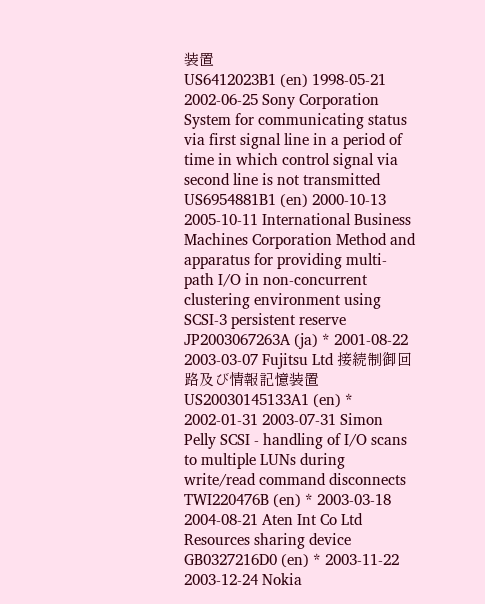装置
US6412023B1 (en) 1998-05-21 2002-06-25 Sony Corporation System for communicating status via first signal line in a period of time in which control signal via second line is not transmitted
US6954881B1 (en) 2000-10-13 2005-10-11 International Business Machines Corporation Method and apparatus for providing multi-path I/O in non-concurrent clustering environment using SCSI-3 persistent reserve
JP2003067263A (ja) * 2001-08-22 2003-03-07 Fujitsu Ltd 接続制御回路及び情報記憶装置
US20030145133A1 (en) * 2002-01-31 2003-07-31 Simon Pelly SCSI - handling of I/O scans to multiple LUNs during write/read command disconnects
TWI220476B (en) * 2003-03-18 2004-08-21 Aten Int Co Ltd Resources sharing device
GB0327216D0 (en) * 2003-11-22 2003-12-24 Nokia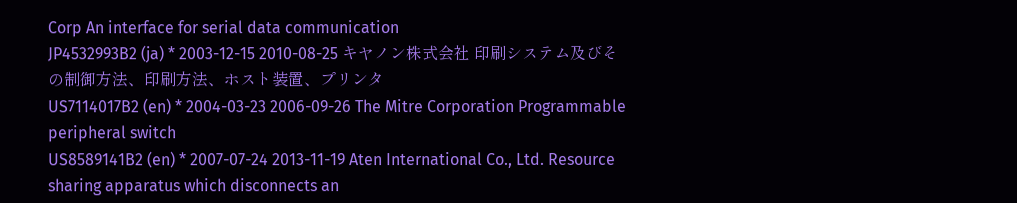Corp An interface for serial data communication
JP4532993B2 (ja) * 2003-12-15 2010-08-25 キヤノン株式会社 印刷システム及びその制御方法、印刷方法、ホスト装置、プリンタ
US7114017B2 (en) * 2004-03-23 2006-09-26 The Mitre Corporation Programmable peripheral switch
US8589141B2 (en) * 2007-07-24 2013-11-19 Aten International Co., Ltd. Resource sharing apparatus which disconnects an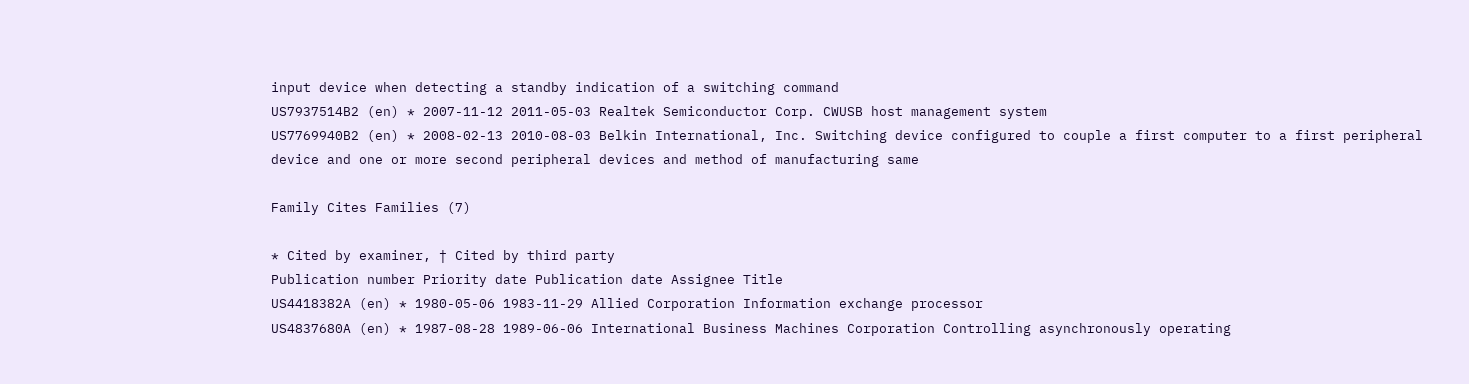input device when detecting a standby indication of a switching command
US7937514B2 (en) * 2007-11-12 2011-05-03 Realtek Semiconductor Corp. CWUSB host management system
US7769940B2 (en) * 2008-02-13 2010-08-03 Belkin International, Inc. Switching device configured to couple a first computer to a first peripheral device and one or more second peripheral devices and method of manufacturing same

Family Cites Families (7)

* Cited by examiner, † Cited by third party
Publication number Priority date Publication date Assignee Title
US4418382A (en) * 1980-05-06 1983-11-29 Allied Corporation Information exchange processor
US4837680A (en) * 1987-08-28 1989-06-06 International Business Machines Corporation Controlling asynchronously operating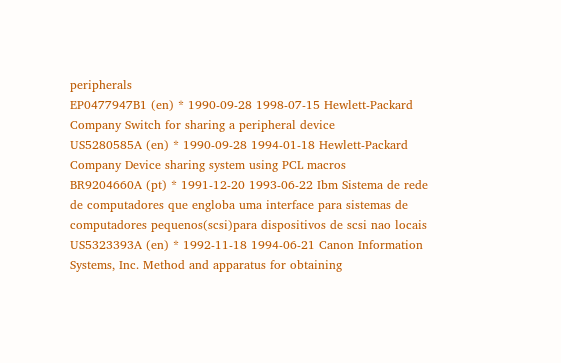peripherals
EP0477947B1 (en) * 1990-09-28 1998-07-15 Hewlett-Packard Company Switch for sharing a peripheral device
US5280585A (en) * 1990-09-28 1994-01-18 Hewlett-Packard Company Device sharing system using PCL macros
BR9204660A (pt) * 1991-12-20 1993-06-22 Ibm Sistema de rede de computadores que engloba uma interface para sistemas de computadores pequenos(scsi)para dispositivos de scsi nao locais
US5323393A (en) * 1992-11-18 1994-06-21 Canon Information Systems, Inc. Method and apparatus for obtaining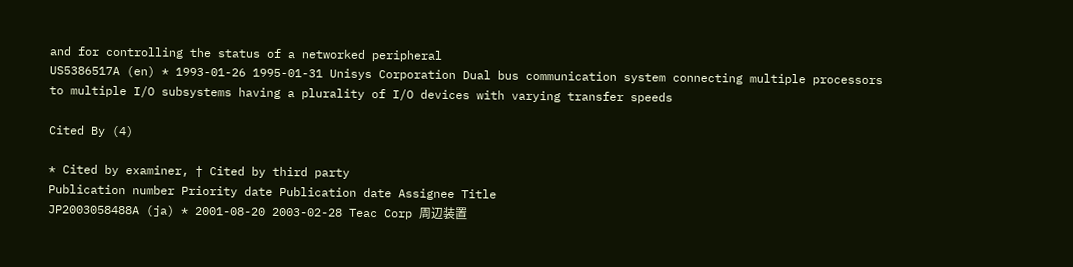and for controlling the status of a networked peripheral
US5386517A (en) * 1993-01-26 1995-01-31 Unisys Corporation Dual bus communication system connecting multiple processors to multiple I/O subsystems having a plurality of I/O devices with varying transfer speeds

Cited By (4)

* Cited by examiner, † Cited by third party
Publication number Priority date Publication date Assignee Title
JP2003058488A (ja) * 2001-08-20 2003-02-28 Teac Corp 周辺装置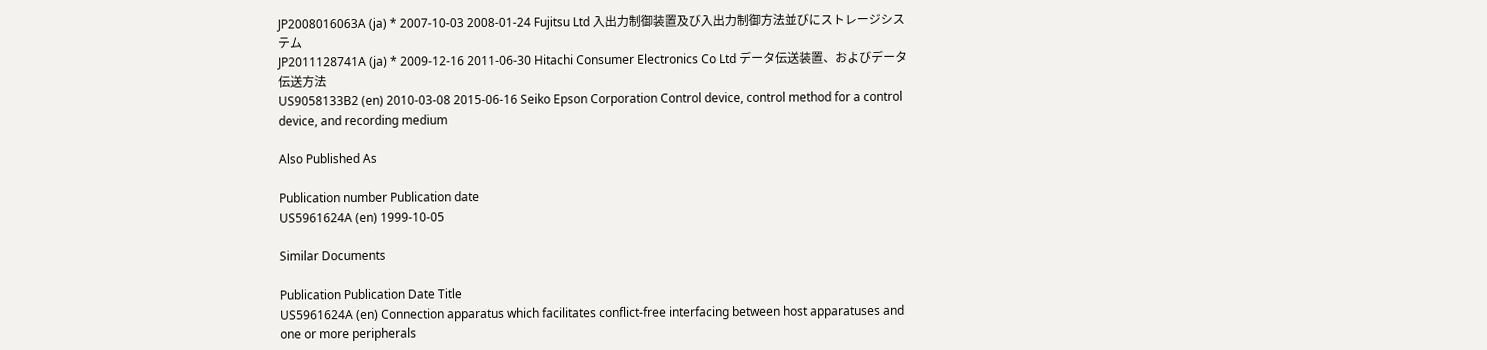JP2008016063A (ja) * 2007-10-03 2008-01-24 Fujitsu Ltd 入出力制御装置及び入出力制御方法並びにストレージシステム
JP2011128741A (ja) * 2009-12-16 2011-06-30 Hitachi Consumer Electronics Co Ltd データ伝送装置、およびデータ伝送方法
US9058133B2 (en) 2010-03-08 2015-06-16 Seiko Epson Corporation Control device, control method for a control device, and recording medium

Also Published As

Publication number Publication date
US5961624A (en) 1999-10-05

Similar Documents

Publication Publication Date Title
US5961624A (en) Connection apparatus which facilitates conflict-free interfacing between host apparatuses and one or more peripherals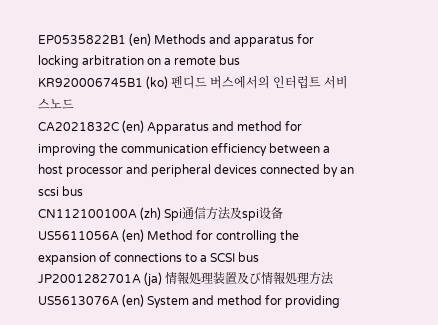EP0535822B1 (en) Methods and apparatus for locking arbitration on a remote bus
KR920006745B1 (ko) 펜디드 버스에서의 인터럽트 서비스노드
CA2021832C (en) Apparatus and method for improving the communication efficiency between a host processor and peripheral devices connected by an scsi bus
CN112100100A (zh) Spi通信方法及spi设备
US5611056A (en) Method for controlling the expansion of connections to a SCSI bus
JP2001282701A (ja) 情報処理装置及び情報処理方法
US5613076A (en) System and method for providing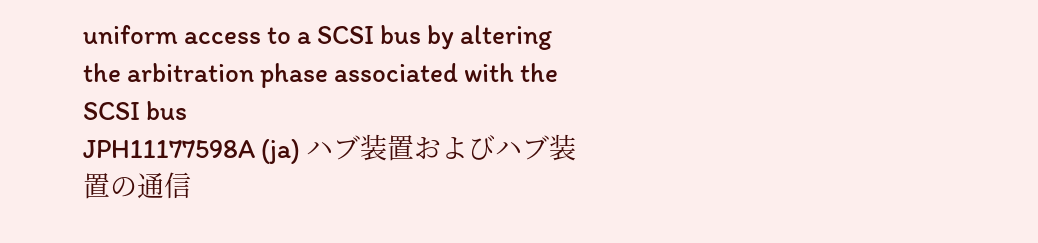uniform access to a SCSI bus by altering the arbitration phase associated with the SCSI bus
JPH11177598A (ja) ハブ装置およびハブ装置の通信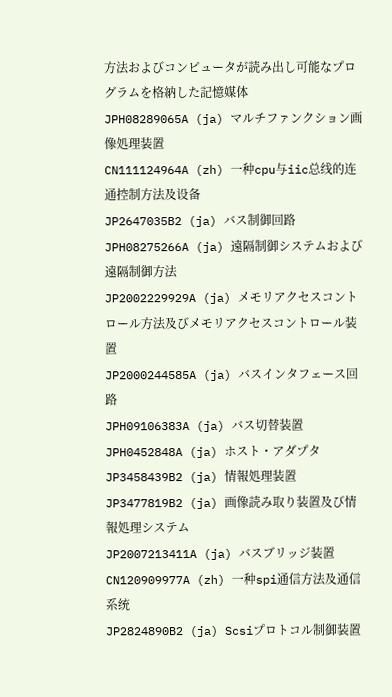方法およびコンピュータが読み出し可能なプログラムを格納した記憶媒体
JPH08289065A (ja) マルチファンクション画像処理装置
CN111124964A (zh) 一种cpu与iic总线的连通控制方法及设备
JP2647035B2 (ja) バス制御回路
JPH08275266A (ja) 遠隔制御システムおよび遠隔制御方法
JP2002229929A (ja) メモリアクセスコントロール方法及びメモリアクセスコントロール装置
JP2000244585A (ja) バスインタフェース回路
JPH09106383A (ja) バス切替装置
JPH0452848A (ja) ホスト・アダプタ
JP3458439B2 (ja) 情報処理装置
JP3477819B2 (ja) 画像読み取り装置及び情報処理システム
JP2007213411A (ja) バスブリッジ装置
CN120909977A (zh) 一种spi通信方法及通信系统
JP2824890B2 (ja) Scsiプロトコル制御装置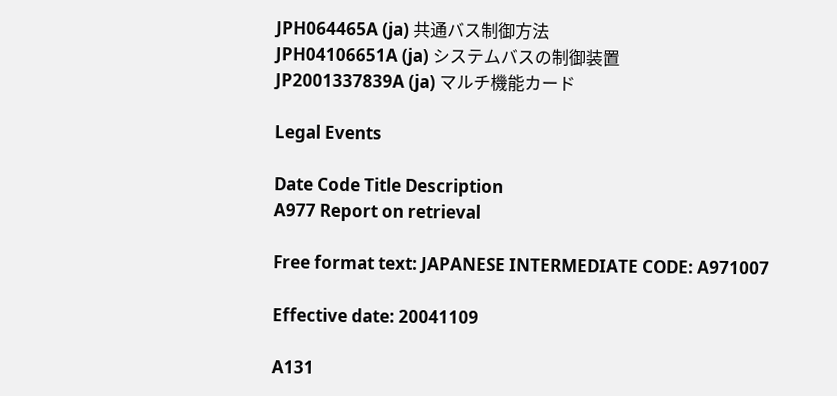JPH064465A (ja) 共通バス制御方法
JPH04106651A (ja) システムバスの制御装置
JP2001337839A (ja) マルチ機能カード

Legal Events

Date Code Title Description
A977 Report on retrieval

Free format text: JAPANESE INTERMEDIATE CODE: A971007

Effective date: 20041109

A131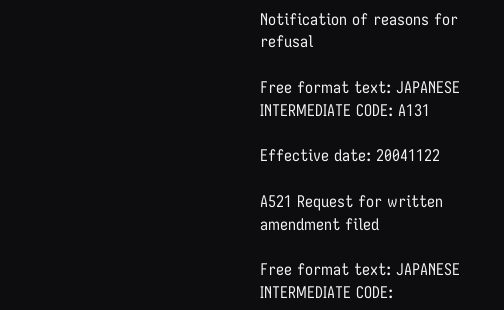Notification of reasons for refusal

Free format text: JAPANESE INTERMEDIATE CODE: A131

Effective date: 20041122

A521 Request for written amendment filed

Free format text: JAPANESE INTERMEDIATE CODE: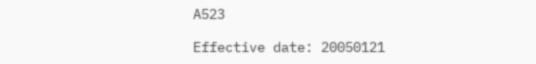A523

Effective date: 20050121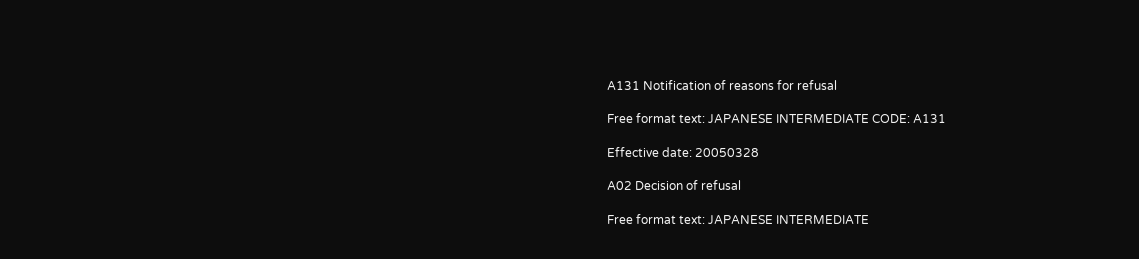A131 Notification of reasons for refusal

Free format text: JAPANESE INTERMEDIATE CODE: A131

Effective date: 20050328

A02 Decision of refusal

Free format text: JAPANESE INTERMEDIATE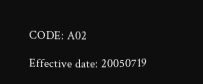CODE: A02

Effective date: 20050719